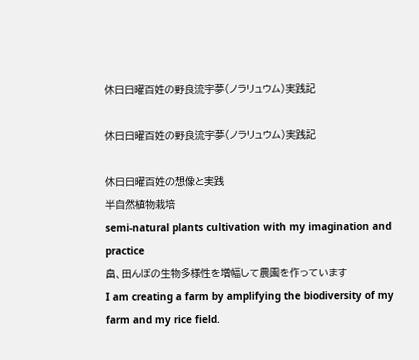休日日曜百姓の野良流宇夢(ノラリュウム)実践記

休日日曜百姓の野良流宇夢(ノラリュウム)実践記

休日日曜百姓の想像と実践
半自然植物栽培
semi-natural plants cultivation with my imagination and practice
畠、田んぼの生物多様性を増幅して農園を作っています
I am creating a farm by amplifying the biodiversity of my farm and my rice field.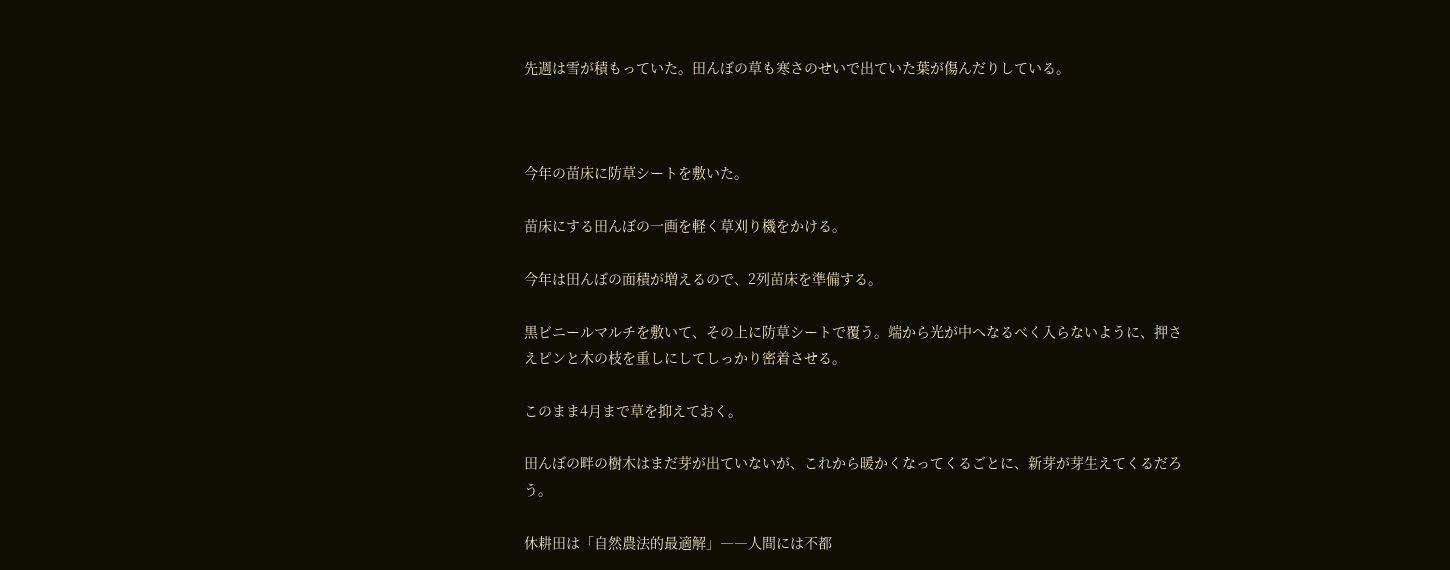先週は雪が積もっていた。田んぼの草も寒さのせいで出ていた葉が傷んだりしている。



今年の苗床に防草シートを敷いた。

苗床にする田んぼの一画を軽く草刈り機をかける。

今年は田んぼの面積が増えるので、2列苗床を準備する。

黒ビニールマルチを敷いて、その上に防草シートで覆う。端から光が中へなるべく入らないように、押さえピンと木の枝を重しにしてしっかり密着させる。

このまま4月まで草を抑えておく。

田んぼの畔の樹木はまだ芽が出ていないが、これから暖かくなってくるごとに、新芽が芽生えてくるだろう。

休耕田は「自然農法的最適解」――人間には不都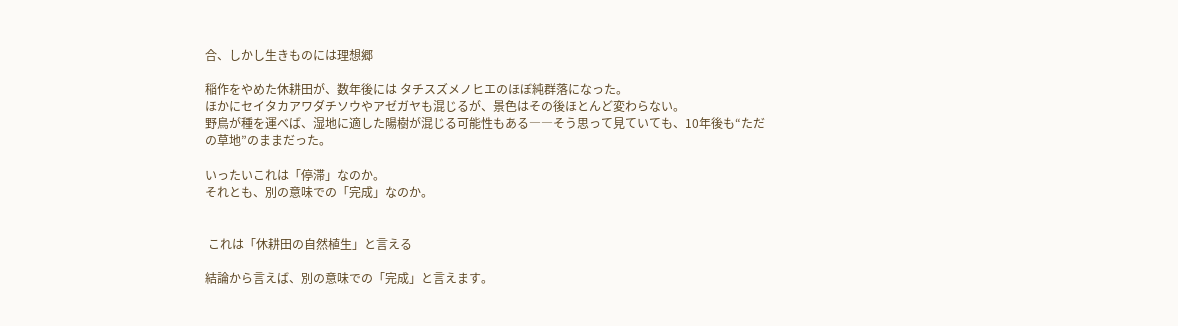合、しかし生きものには理想郷

稲作をやめた休耕田が、数年後には タチスズメノヒエのほぼ純群落になった。
ほかにセイタカアワダチソウやアゼガヤも混じるが、景色はその後ほとんど変わらない。
野鳥が種を運べば、湿地に適した陽樹が混じる可能性もある――そう思って見ていても、10年後も“ただの草地”のままだった。

いったいこれは「停滞」なのか。
それとも、別の意味での「完成」なのか。


 これは「休耕田の自然植生」と言える

結論から言えば、別の意味での「完成」と言えます。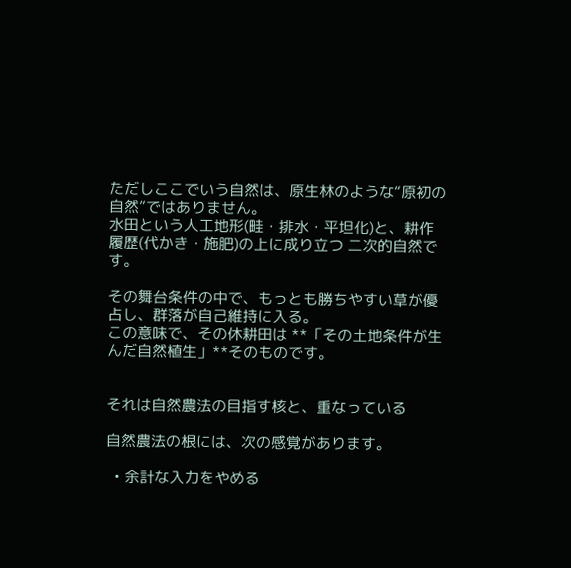ただしここでいう自然は、原生林のような“原初の自然”ではありません。
水田という人工地形(畦・排水・平坦化)と、耕作履歴(代かき・施肥)の上に成り立つ 二次的自然です。

その舞台条件の中で、もっとも勝ちやすい草が優占し、群落が自己維持に入る。
この意味で、その休耕田は **「その土地条件が生んだ自然植生」**そのものです。


それは自然農法の目指す核と、重なっている

自然農法の根には、次の感覚があります。

  • 余計な入力をやめる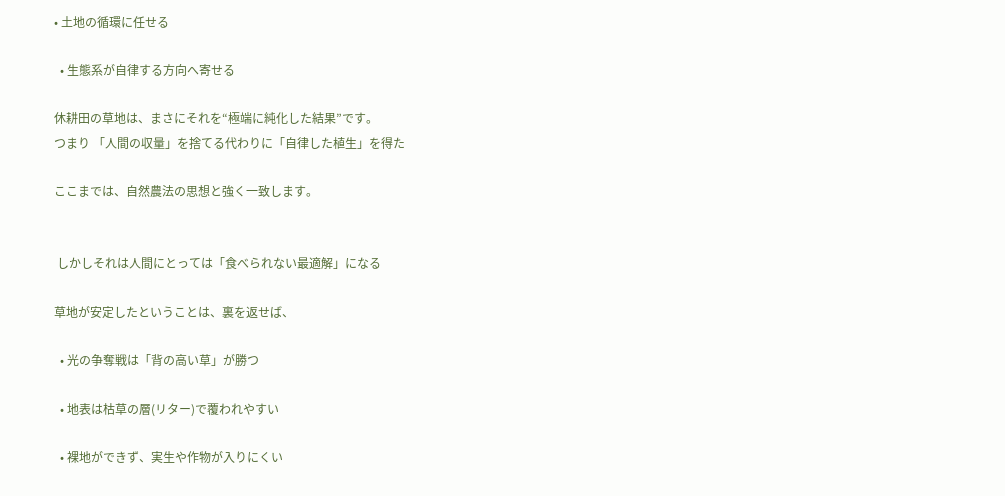• 土地の循環に任せる

  • 生態系が自律する方向へ寄せる

休耕田の草地は、まさにそれを“極端に純化した結果”です。
つまり 「人間の収量」を捨てる代わりに「自律した植生」を得た

ここまでは、自然農法の思想と強く一致します。


 しかしそれは人間にとっては「食べられない最適解」になる

草地が安定したということは、裏を返せば、

  • 光の争奪戦は「背の高い草」が勝つ

  • 地表は枯草の層(リター)で覆われやすい

  • 裸地ができず、実生や作物が入りにくい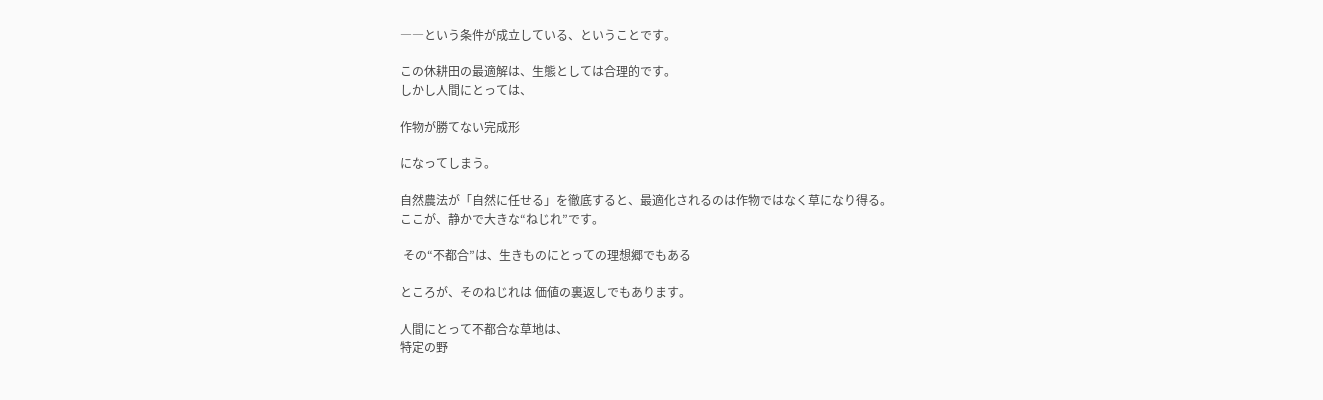――という条件が成立している、ということです。

この休耕田の最適解は、生態としては合理的です。
しかし人間にとっては、

作物が勝てない完成形

になってしまう。

自然農法が「自然に任せる」を徹底すると、最適化されるのは作物ではなく草になり得る。
ここが、静かで大きな“ねじれ”です。

 その“不都合”は、生きものにとっての理想郷でもある

ところが、そのねじれは 価値の裏返しでもあります。

人間にとって不都合な草地は、
特定の野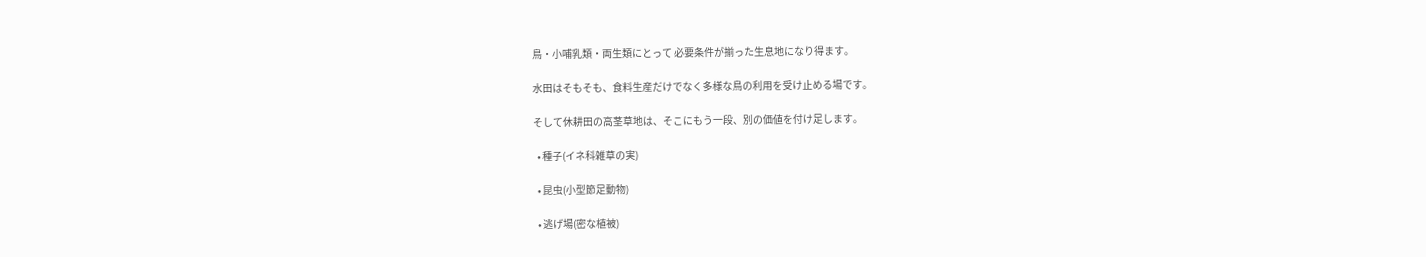鳥・小哺乳類・両生類にとって 必要条件が揃った生息地になり得ます。

水田はそもそも、食料生産だけでなく多様な鳥の利用を受け止める場です。

そして休耕田の高茎草地は、そこにもう一段、別の価値を付け足します。

  • 種子(イネ科雑草の実)

  • 昆虫(小型節足動物)

  • 逃げ場(密な植被)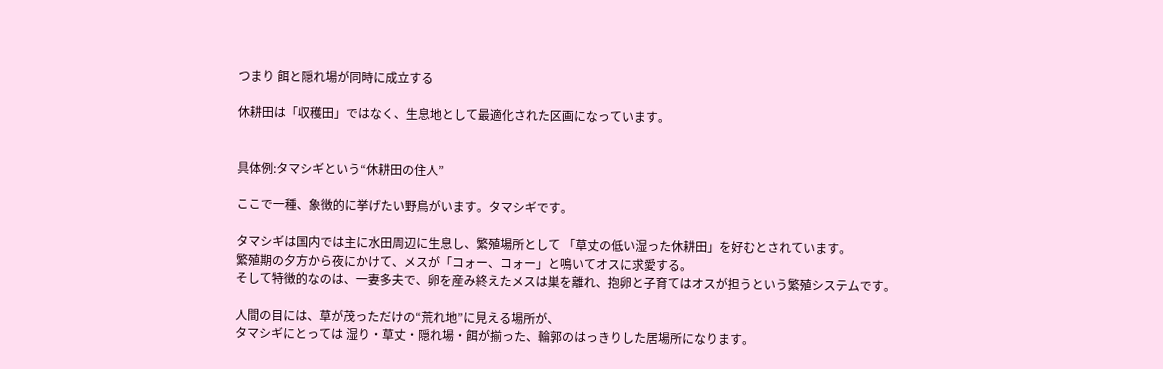つまり 餌と隠れ場が同時に成立する

休耕田は「収穫田」ではなく、生息地として最適化された区画になっています。


具体例:タマシギという“休耕田の住人”

ここで一種、象徴的に挙げたい野鳥がいます。タマシギです。

タマシギは国内では主に水田周辺に生息し、繁殖場所として 「草丈の低い湿った休耕田」を好むとされています。
繁殖期の夕方から夜にかけて、メスが「コォー、コォー」と鳴いてオスに求愛する。
そして特徴的なのは、一妻多夫で、卵を産み終えたメスは巣を離れ、抱卵と子育てはオスが担うという繁殖システムです。

人間の目には、草が茂っただけの“荒れ地”に見える場所が、
タマシギにとっては 湿り・草丈・隠れ場・餌が揃った、輪郭のはっきりした居場所になります。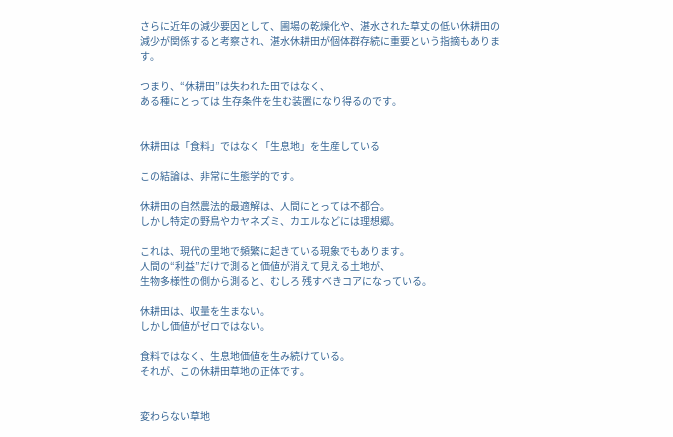さらに近年の減少要因として、圃場の乾燥化や、湛水された草丈の低い休耕田の減少が関係すると考察され、湛水休耕田が個体群存続に重要という指摘もあります。

つまり、“休耕田”は失われた田ではなく、
ある種にとっては 生存条件を生む装置になり得るのです。


休耕田は「食料」ではなく「生息地」を生産している

この結論は、非常に生態学的です。

休耕田の自然農法的最適解は、人間にとっては不都合。
しかし特定の野鳥やカヤネズミ、カエルなどには理想郷。

これは、現代の里地で頻繁に起きている現象でもあります。
人間の“利益”だけで測ると価値が消えて見える土地が、
生物多様性の側から測ると、むしろ 残すべきコアになっている。

休耕田は、収量を生まない。
しかし価値がゼロではない。

食料ではなく、生息地価値を生み続けている。
それが、この休耕田草地の正体です。


変わらない草地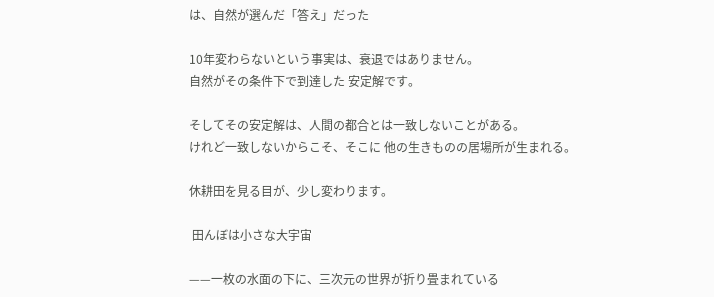は、自然が選んだ「答え」だった

10年変わらないという事実は、衰退ではありません。
自然がその条件下で到達した 安定解です。

そしてその安定解は、人間の都合とは一致しないことがある。
けれど一致しないからこそ、そこに 他の生きものの居場所が生まれる。

休耕田を見る目が、少し変わります。

 田んぼは小さな大宇宙

——一枚の水面の下に、三次元の世界が折り畳まれている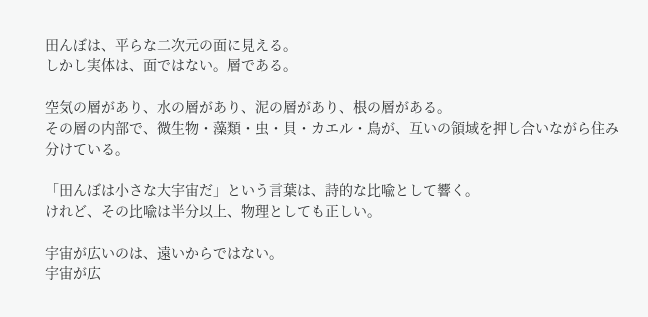田んぼは、平らな二次元の面に見える。
しかし実体は、面ではない。層である。

空気の層があり、水の層があり、泥の層があり、根の層がある。
その層の内部で、微生物・藻類・虫・貝・カエル・鳥が、互いの領域を押し合いながら住み分けている。

「田んぼは小さな大宇宙だ」という言葉は、詩的な比喩として響く。
けれど、その比喩は半分以上、物理としても正しい。

宇宙が広いのは、遠いからではない。
宇宙が広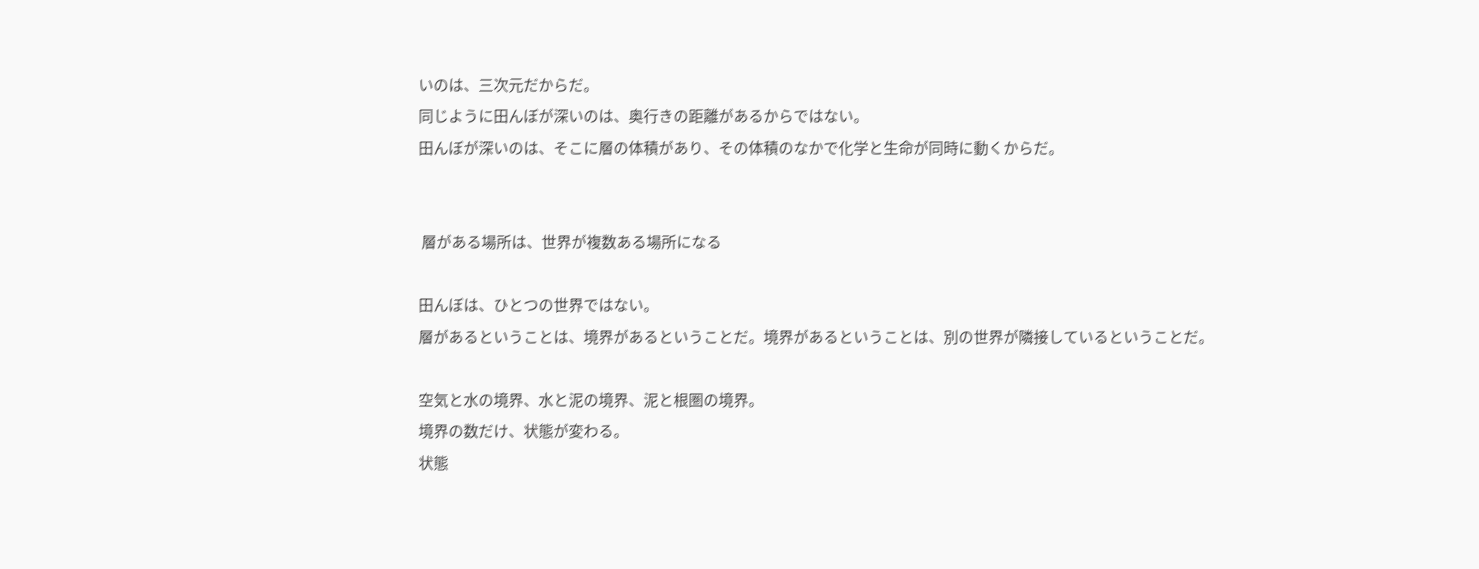いのは、三次元だからだ。
同じように田んぼが深いのは、奥行きの距離があるからではない。
田んぼが深いのは、そこに層の体積があり、その体積のなかで化学と生命が同時に動くからだ。


 層がある場所は、世界が複数ある場所になる

田んぼは、ひとつの世界ではない。
層があるということは、境界があるということだ。境界があるということは、別の世界が隣接しているということだ。

空気と水の境界、水と泥の境界、泥と根圏の境界。
境界の数だけ、状態が変わる。
状態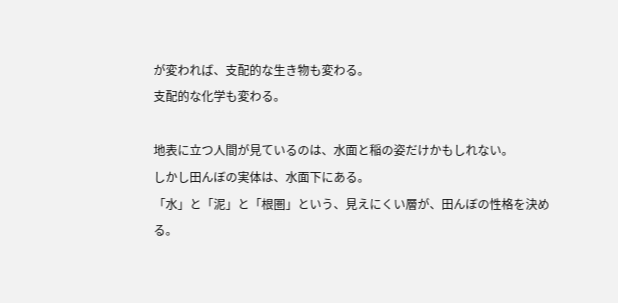が変われば、支配的な生き物も変わる。
支配的な化学も変わる。

地表に立つ人間が見ているのは、水面と稲の姿だけかもしれない。
しかし田んぼの実体は、水面下にある。
「水」と「泥」と「根圏」という、見えにくい層が、田んぼの性格を決める。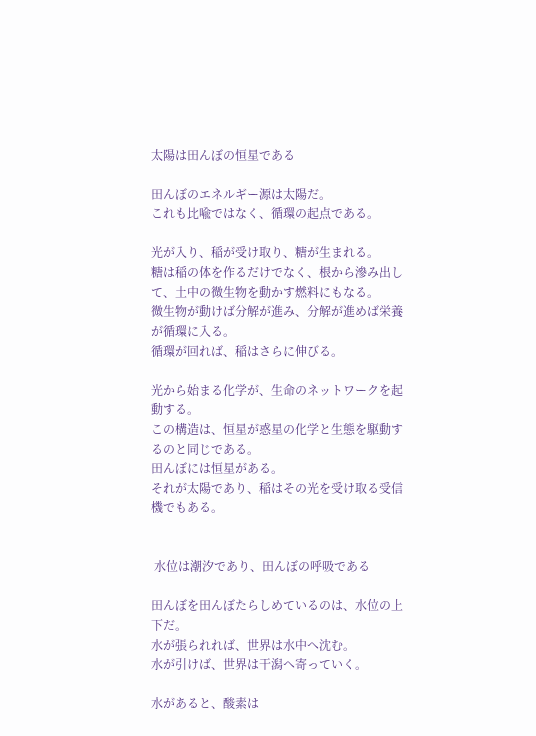太陽は田んぼの恒星である

田んぼのエネルギー源は太陽だ。
これも比喩ではなく、循環の起点である。

光が入り、稲が受け取り、糖が生まれる。
糖は稲の体を作るだけでなく、根から滲み出して、土中の微生物を動かす燃料にもなる。
微生物が動けば分解が進み、分解が進めば栄養が循環に入る。
循環が回れば、稲はさらに伸びる。

光から始まる化学が、生命のネットワークを起動する。
この構造は、恒星が惑星の化学と生態を駆動するのと同じである。
田んぼには恒星がある。
それが太陽であり、稲はその光を受け取る受信機でもある。


 水位は潮汐であり、田んぼの呼吸である

田んぼを田んぼたらしめているのは、水位の上下だ。
水が張られれば、世界は水中へ沈む。
水が引けば、世界は干潟へ寄っていく。

水があると、酸素は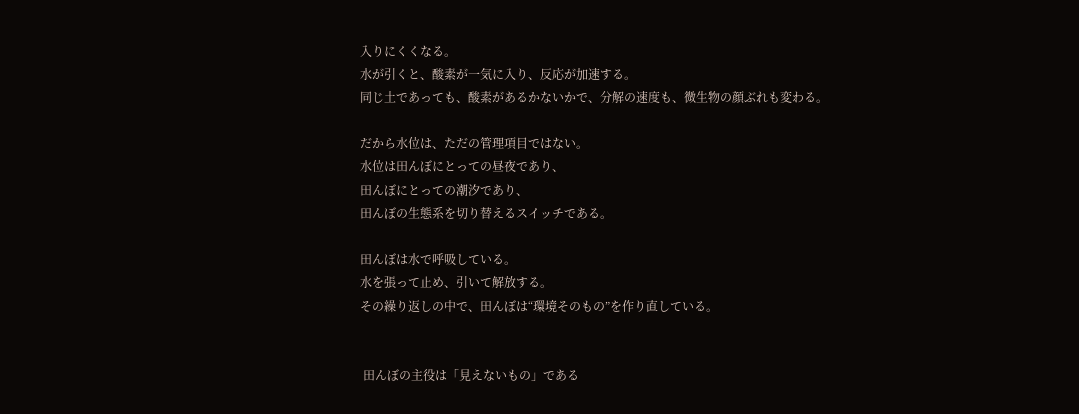入りにくくなる。
水が引くと、酸素が一気に入り、反応が加速する。
同じ土であっても、酸素があるかないかで、分解の速度も、微生物の顔ぶれも変わる。

だから水位は、ただの管理項目ではない。
水位は田んぼにとっての昼夜であり、
田んぼにとっての潮汐であり、
田んぼの生態系を切り替えるスイッチである。

田んぼは水で呼吸している。
水を張って止め、引いて解放する。
その繰り返しの中で、田んぼは“環境そのもの”を作り直している。


 田んぼの主役は「見えないもの」である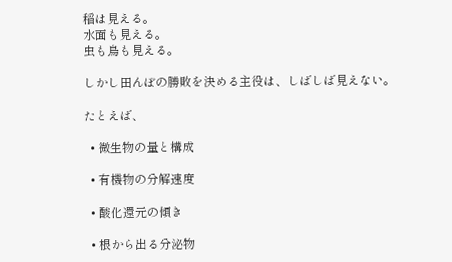稲は見える。
水面も見える。
虫も鳥も見える。

しかし田んぼの勝敗を決める主役は、しばしば見えない。

たとえば、

  • 微生物の量と構成

  • 有機物の分解速度

  • 酸化還元の傾き

  • 根から出る分泌物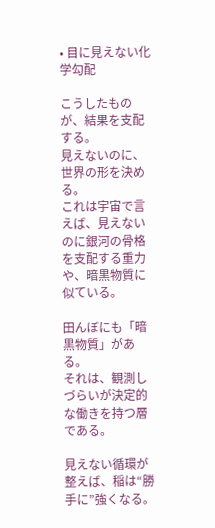• 目に見えない化学勾配

こうしたものが、結果を支配する。
見えないのに、世界の形を決める。
これは宇宙で言えば、見えないのに銀河の骨格を支配する重力や、暗黒物質に似ている。

田んぼにも「暗黒物質」がある。
それは、観測しづらいが決定的な働きを持つ層である。

見えない循環が整えば、稲は“勝手に”強くなる。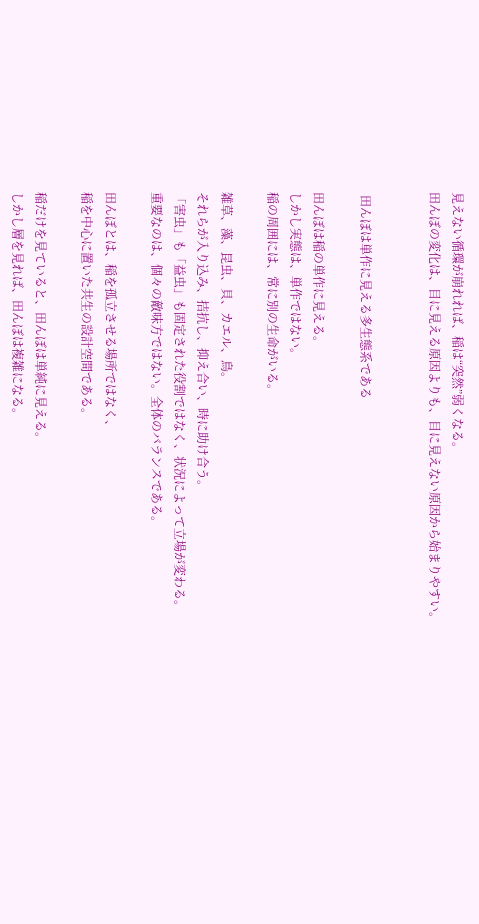見えない循環が崩れれば、稲は“突然”弱くなる。
田んぼの変化は、目に見える原因よりも、目に見えない原因から始まりやすい。


 田んぼは単作に見える多生態系である

田んぼは稲の単作に見える。
しかし実態は、単作ではない。
稲の周囲には、常に別の生命がいる。

雑草、藻、昆虫、貝、カエル、鳥。
それらが入り込み、拮抗し、抑え合い、時に助け合う。
「害虫」も「益虫」も固定された役割ではなく、状況によって立場が変わる。
重要なのは、個々の敵味方ではない。全体のバランスである。

田んぼとは、稲を孤立させる場所ではなく、
稲を中心に置いた共生の設計空間である。

稲だけを見ていると、田んぼは単純に見える。
しかし層を見れば、田んぼは複雑になる。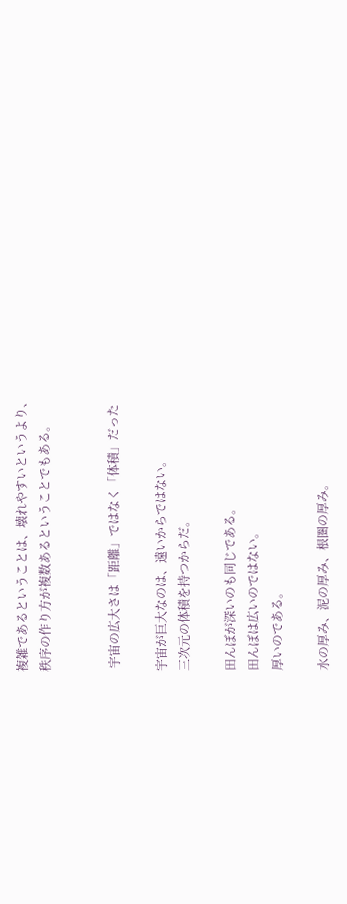複雑であるということは、壊れやすいというより、
秩序の作り方が複数あるということでもある。


 宇宙の広大さは「距離」ではなく「体積」だった

宇宙が巨大なのは、遠いからではない。
三次元の体積を持つからだ。

田んぼが深いのも同じである。
田んぼは広いのではない。
厚いのである。

水の厚み、泥の厚み、根圏の厚み。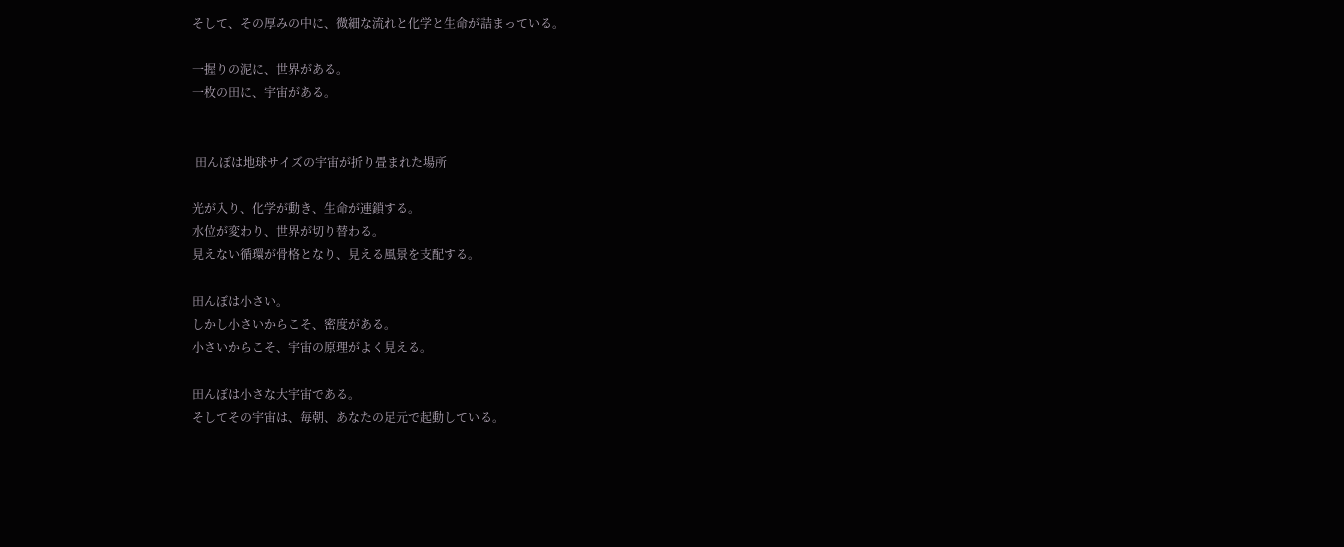そして、その厚みの中に、微細な流れと化学と生命が詰まっている。

一握りの泥に、世界がある。
一枚の田に、宇宙がある。


 田んぼは地球サイズの宇宙が折り畳まれた場所

光が入り、化学が動き、生命が連鎖する。
水位が変わり、世界が切り替わる。
見えない循環が骨格となり、見える風景を支配する。

田んぼは小さい。
しかし小さいからこそ、密度がある。
小さいからこそ、宇宙の原理がよく見える。

田んぼは小さな大宇宙である。
そしてその宇宙は、毎朝、あなたの足元で起動している。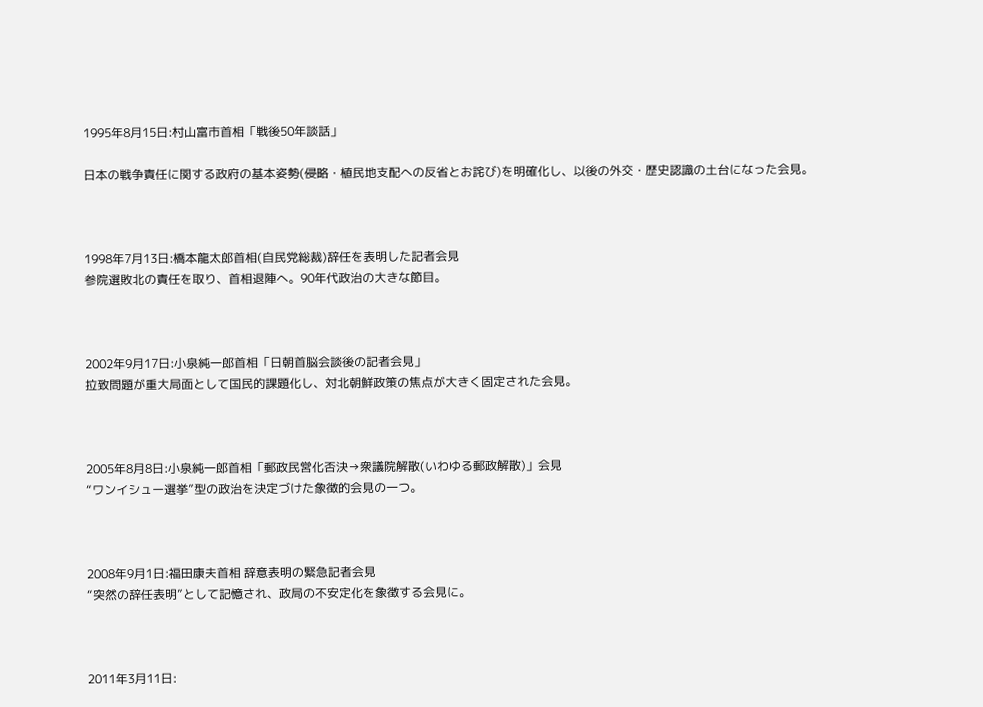1995年8月15日:村山富市首相「戦後50年談話」

日本の戦争責任に関する政府の基本姿勢(侵略・植民地支配への反省とお詫び)を明確化し、以後の外交・歴史認識の土台になった会見。



1998年7月13日:橋本龍太郎首相(自民党総裁)辞任を表明した記者会見
参院選敗北の責任を取り、首相退陣へ。90年代政治の大きな節目。



2002年9月17日:小泉純一郎首相「日朝首脳会談後の記者会見」
拉致問題が重大局面として国民的課題化し、対北朝鮮政策の焦点が大きく固定された会見。



2005年8月8日:小泉純一郎首相「郵政民営化否決→衆議院解散(いわゆる郵政解散)」会見
“ワンイシュー選挙”型の政治を決定づけた象徴的会見の一つ。



2008年9月1日:福田康夫首相 辞意表明の緊急記者会見
“突然の辞任表明”として記憶され、政局の不安定化を象徴する会見に。



2011年3月11日: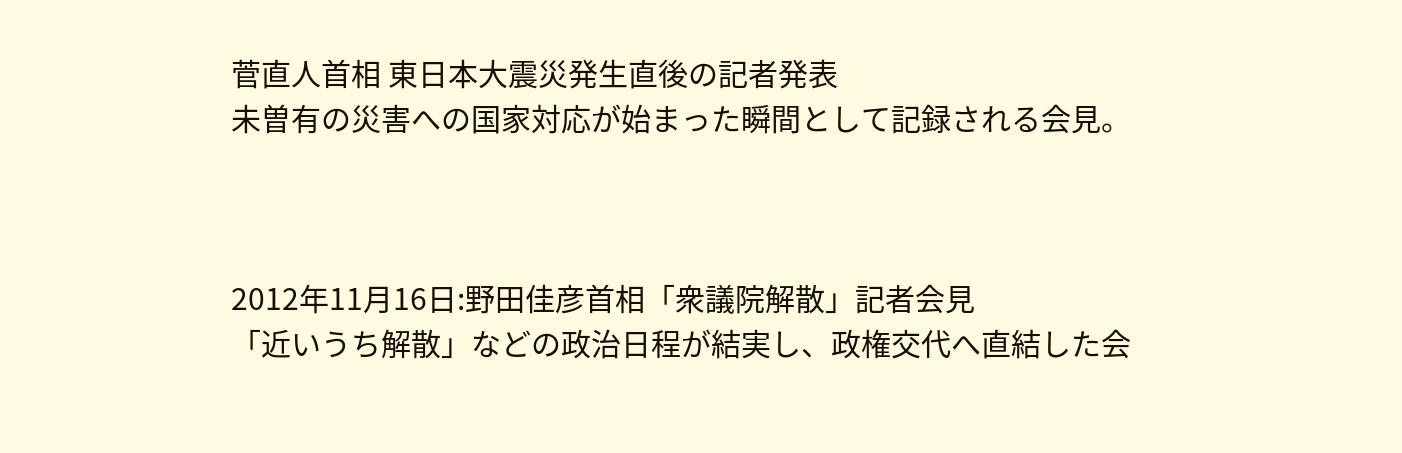菅直人首相 東日本大震災発生直後の記者発表
未曽有の災害への国家対応が始まった瞬間として記録される会見。



2012年11月16日:野田佳彦首相「衆議院解散」記者会見
「近いうち解散」などの政治日程が結実し、政権交代へ直結した会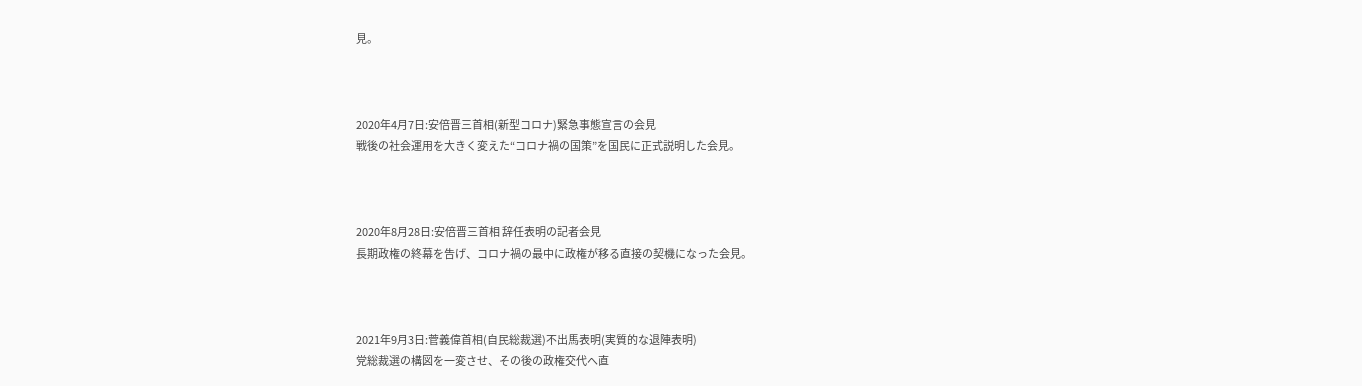見。



2020年4月7日:安倍晋三首相(新型コロナ)緊急事態宣言の会見
戦後の社会運用を大きく変えた“コロナ禍の国策”を国民に正式説明した会見。



2020年8月28日:安倍晋三首相 辞任表明の記者会見
長期政権の終幕を告げ、コロナ禍の最中に政権が移る直接の契機になった会見。



2021年9月3日:菅義偉首相(自民総裁選)不出馬表明(実質的な退陣表明)
党総裁選の構図を一変させ、その後の政権交代へ直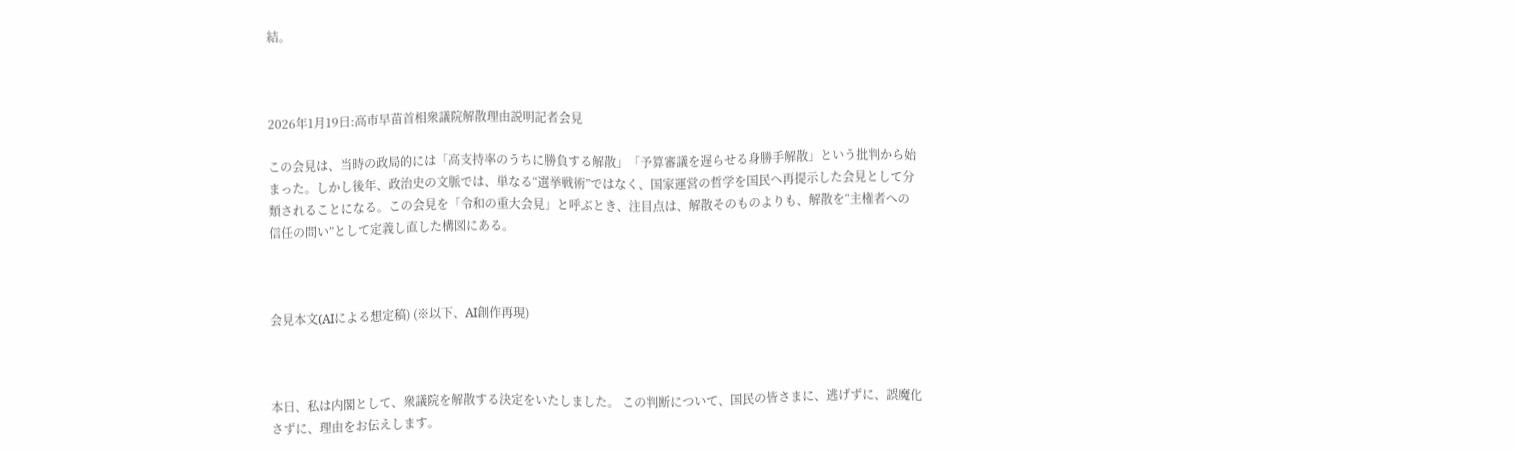結。



2026年1月19日:高市早苗首相衆議院解散理由説明記者会見

この会見は、当時の政局的には「高支持率のうちに勝負する解散」「予算審議を遅らせる身勝手解散」という批判から始まった。しかし後年、政治史の文脈では、単なる“選挙戦術”ではなく、国家運営の哲学を国民へ再提示した会見として分類されることになる。この会見を「令和の重大会見」と呼ぶとき、注目点は、解散そのものよりも、解散を“主権者への信任の問い”として定義し直した構図にある。



会見本文(AIによる想定稿) (※以下、AI創作再現)



本日、私は内閣として、衆議院を解散する決定をいたしました。 この判断について、国民の皆さまに、逃げずに、誤魔化さずに、理由をお伝えします。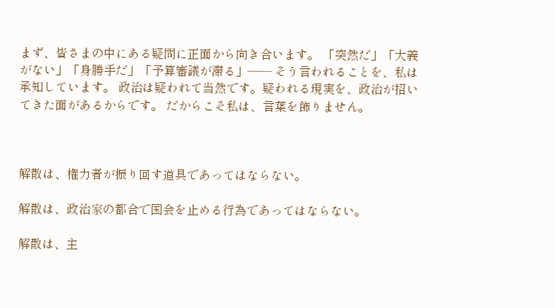まず、皆さまの中にある疑問に正面から向き合います。 「突然だ」「大義がない」「身勝手だ」「予算審議が滞る」―― そう言われることを、私は承知しています。 政治は疑われて当然です。疑われる現実を、政治が招いてきた面があるからです。 だからこそ私は、言葉を飾りません。



解散は、権力者が振り回す道具であってはならない。

解散は、政治家の都合で国会を止める行為であってはならない。

解散は、主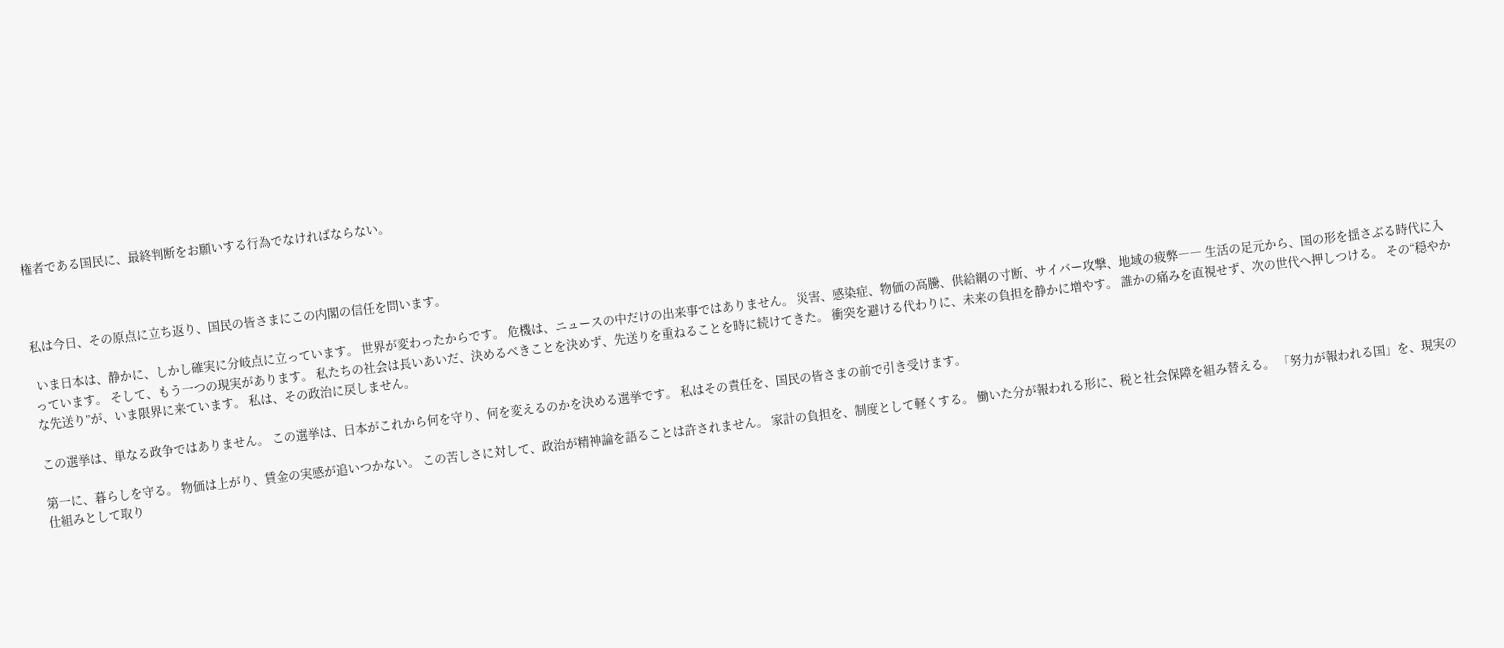権者である国民に、最終判断をお願いする行為でなければならない。



私は今日、その原点に立ち返り、国民の皆さまにこの内閣の信任を問います。

 いま日本は、静かに、しかし確実に分岐点に立っています。 世界が変わったからです。 危機は、ニュースの中だけの出来事ではありません。 災害、感染症、物価の高騰、供給網の寸断、サイバー攻撃、地域の疲弊―― 生活の足元から、国の形を揺さぶる時代に入っています。 そして、もう一つの現実があります。 私たちの社会は長いあいだ、決めるべきことを決めず、先送りを重ねることを時に続けてきた。 衝突を避ける代わりに、未来の負担を静かに増やす。 誰かの痛みを直視せず、次の世代へ押しつける。 その“穏やかな先送り”が、いま限界に来ています。 私は、その政治に戻しません。

この選挙は、単なる政争ではありません。 この選挙は、日本がこれから何を守り、何を変えるのかを決める選挙です。 私はその責任を、国民の皆さまの前で引き受けます。

第一に、暮らしを守る。 物価は上がり、賃金の実感が追いつかない。 この苦しさに対して、政治が精神論を語ることは許されません。 家計の負担を、制度として軽くする。 働いた分が報われる形に、税と社会保障を組み替える。 「努力が報われる国」を、現実の仕組みとして取り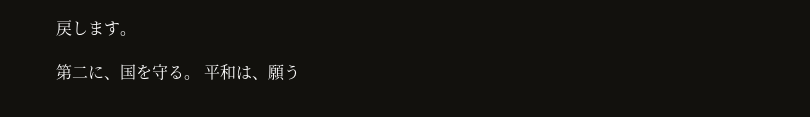戻します。

第二に、国を守る。 平和は、願う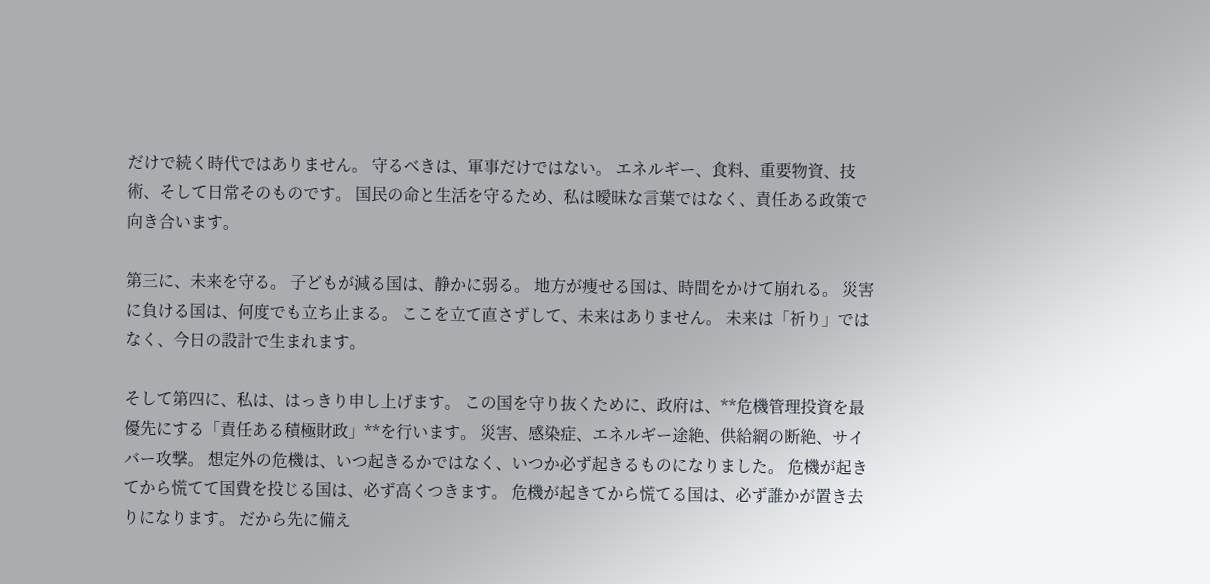だけで続く時代ではありません。 守るべきは、軍事だけではない。 エネルギー、食料、重要物資、技術、そして日常そのものです。 国民の命と生活を守るため、私は曖昧な言葉ではなく、責任ある政策で向き合います。

第三に、未来を守る。 子どもが減る国は、静かに弱る。 地方が痩せる国は、時間をかけて崩れる。 災害に負ける国は、何度でも立ち止まる。 ここを立て直さずして、未来はありません。 未来は「祈り」ではなく、今日の設計で生まれます。

そして第四に、私は、はっきり申し上げます。 この国を守り抜くために、政府は、**危機管理投資を最優先にする「責任ある積極財政」**を行います。 災害、感染症、エネルギー途絶、供給網の断絶、サイバー攻撃。 想定外の危機は、いつ起きるかではなく、いつか必ず起きるものになりました。 危機が起きてから慌てて国費を投じる国は、必ず高くつきます。 危機が起きてから慌てる国は、必ず誰かが置き去りになります。 だから先に備え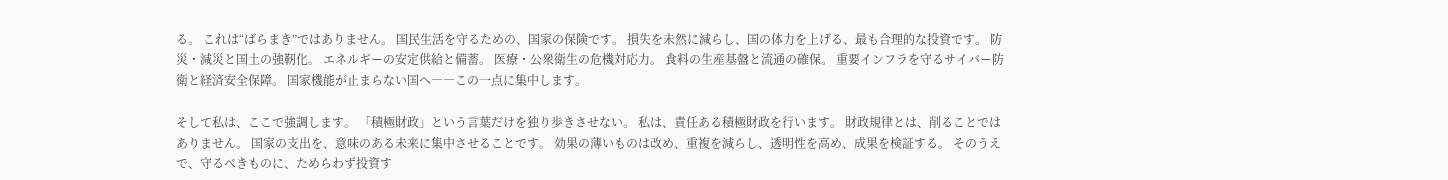る。 これは“ばらまき”ではありません。 国民生活を守るための、国家の保険です。 損失を未然に減らし、国の体力を上げる、最も合理的な投資です。 防災・減災と国土の強靭化。 エネルギーの安定供給と備蓄。 医療・公衆衛生の危機対応力。 食料の生産基盤と流通の確保。 重要インフラを守るサイバー防衛と経済安全保障。 国家機能が止まらない国へ――この一点に集中します。

そして私は、ここで強調します。 「積極財政」という言葉だけを独り歩きさせない。 私は、責任ある積極財政を行います。 財政規律とは、削ることではありません。 国家の支出を、意味のある未来に集中させることです。 効果の薄いものは改め、重複を減らし、透明性を高め、成果を検証する。 そのうえで、守るべきものに、ためらわず投資す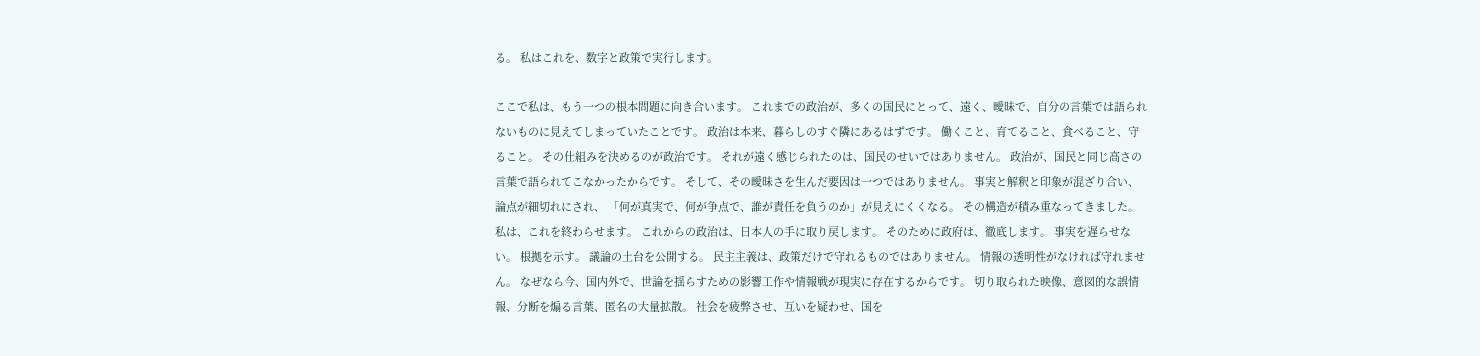る。 私はこれを、数字と政策で実行します。

ここで私は、もう一つの根本問題に向き合います。 これまでの政治が、多くの国民にとって、遠く、曖昧で、自分の言葉では語られないものに見えてしまっていたことです。 政治は本来、暮らしのすぐ隣にあるはずです。 働くこと、育てること、食べること、守ること。 その仕組みを決めるのが政治です。 それが遠く感じられたのは、国民のせいではありません。 政治が、国民と同じ高さの言葉で語られてこなかったからです。 そして、その曖昧さを生んだ要因は一つではありません。 事実と解釈と印象が混ざり合い、論点が細切れにされ、 「何が真実で、何が争点で、誰が責任を負うのか」が見えにくくなる。 その構造が積み重なってきました。 私は、これを終わらせます。 これからの政治は、日本人の手に取り戻します。 そのために政府は、徹底します。 事実を遅らせない。 根拠を示す。 議論の土台を公開する。 民主主義は、政策だけで守れるものではありません。 情報の透明性がなければ守れません。 なぜなら今、国内外で、世論を揺らすための影響工作や情報戦が現実に存在するからです。 切り取られた映像、意図的な誤情報、分断を煽る言葉、匿名の大量拡散。 社会を疲弊させ、互いを疑わせ、国を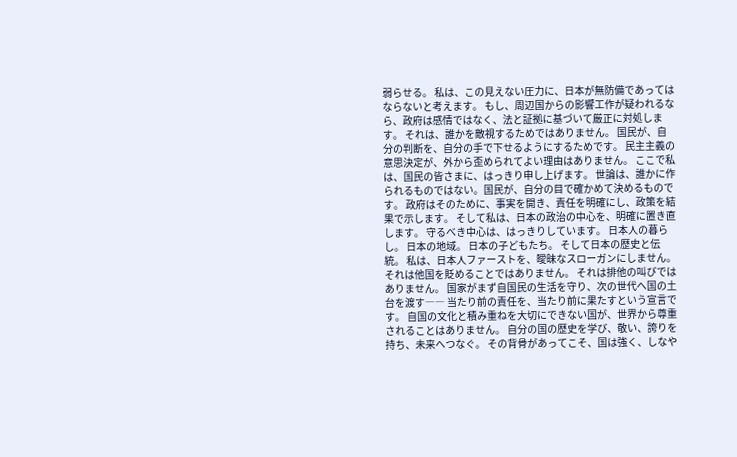弱らせる。 私は、この見えない圧力に、日本が無防備であってはならないと考えます。 もし、周辺国からの影響工作が疑われるなら、政府は感情ではなく、法と証拠に基づいて厳正に対処します。 それは、誰かを敵視するためではありません。 国民が、自分の判断を、自分の手で下せるようにするためです。 民主主義の意思決定が、外から歪められてよい理由はありません。 ここで私は、国民の皆さまに、はっきり申し上げます。 世論は、誰かに作られるものではない。国民が、自分の目で確かめて決めるものです。 政府はそのために、事実を開き、責任を明確にし、政策を結果で示します。 そして私は、日本の政治の中心を、明確に置き直します。 守るべき中心は、はっきりしています。 日本人の暮らし。 日本の地域。 日本の子どもたち。 そして日本の歴史と伝統。 私は、日本人ファーストを、曖昧なスローガンにしません。 それは他国を貶めることではありません。 それは排他の叫びではありません。 国家がまず自国民の生活を守り、次の世代へ国の土台を渡す―― 当たり前の責任を、当たり前に果たすという宣言です。 自国の文化と積み重ねを大切にできない国が、世界から尊重されることはありません。 自分の国の歴史を学び、敬い、誇りを持ち、未来へつなぐ。 その背骨があってこそ、国は強く、しなや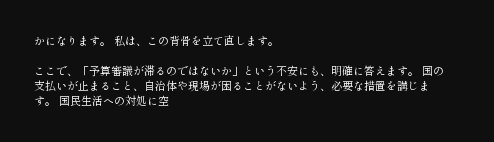かになります。 私は、この背骨を立て直します。

ここで、「予算審議が滞るのではないか」という不安にも、明確に答えます。 国の支払いが止まること、自治体や現場が困ることがないよう、必要な措置を講じます。 国民生活への対処に空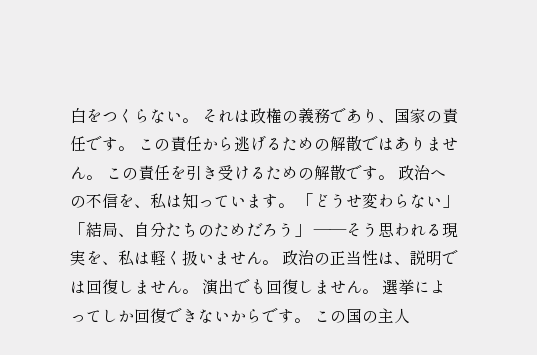白をつくらない。 それは政権の義務であり、国家の責任です。 この責任から逃げるための解散ではありません。 この責任を引き受けるための解散です。 政治への不信を、私は知っています。 「どうせ変わらない」 「結局、自分たちのためだろう」 ――そう思われる現実を、私は軽く扱いません。 政治の正当性は、説明では回復しません。 演出でも回復しません。 選挙によってしか回復できないからです。 この国の主人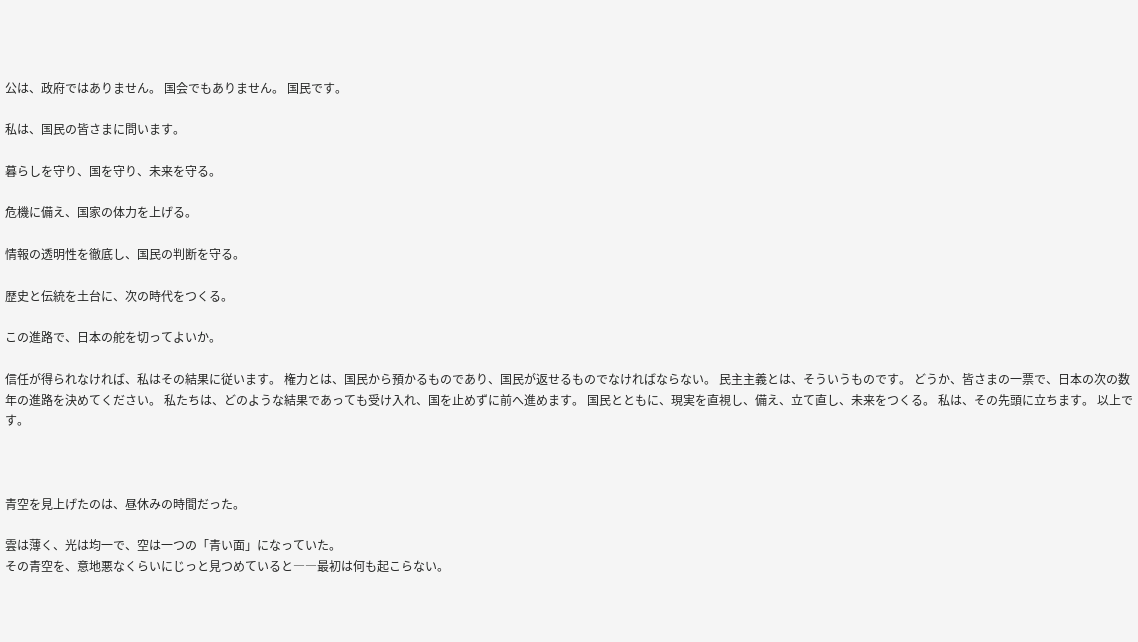公は、政府ではありません。 国会でもありません。 国民です。

私は、国民の皆さまに問います。

暮らしを守り、国を守り、未来を守る。

危機に備え、国家の体力を上げる。

情報の透明性を徹底し、国民の判断を守る。

歴史と伝統を土台に、次の時代をつくる。

この進路で、日本の舵を切ってよいか。

信任が得られなければ、私はその結果に従います。 権力とは、国民から預かるものであり、国民が返せるものでなければならない。 民主主義とは、そういうものです。 どうか、皆さまの一票で、日本の次の数年の進路を決めてください。 私たちは、どのような結果であっても受け入れ、国を止めずに前へ進めます。 国民とともに、現実を直視し、備え、立て直し、未来をつくる。 私は、その先頭に立ちます。 以上です。



青空を見上げたのは、昼休みの時間だった。

雲は薄く、光は均一で、空は一つの「青い面」になっていた。
その青空を、意地悪なくらいにじっと見つめていると――最初は何も起こらない。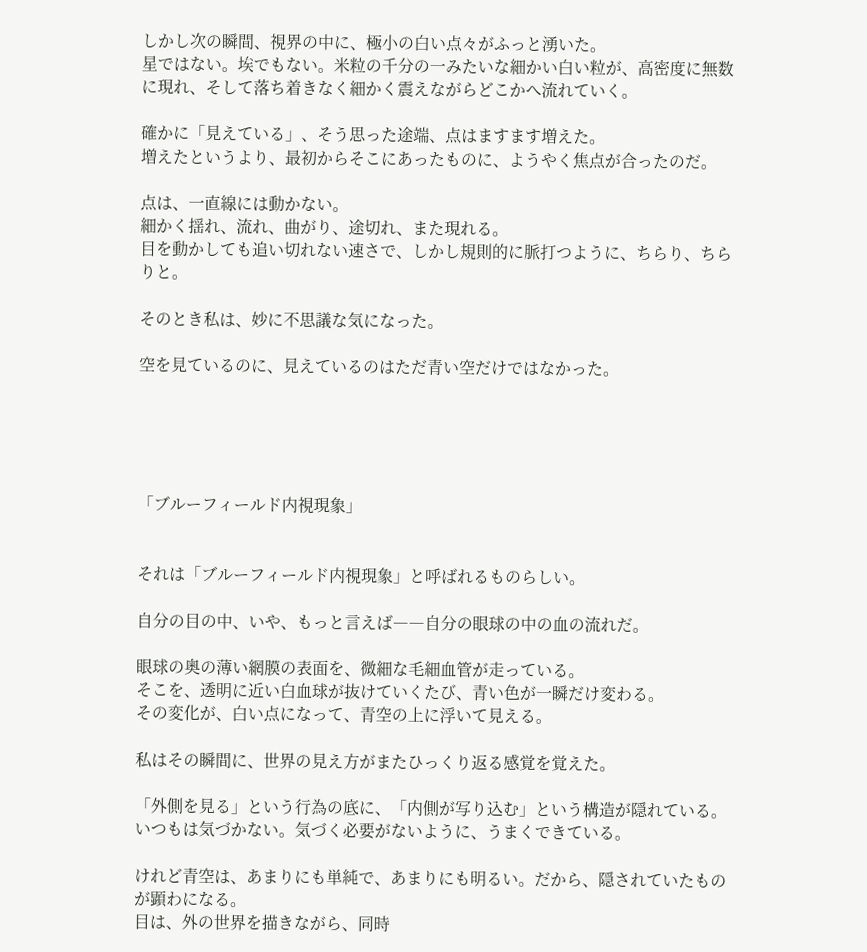しかし次の瞬間、視界の中に、極小の白い点々がふっと湧いた。
星ではない。埃でもない。米粒の千分の一みたいな細かい白い粒が、高密度に無数に現れ、そして落ち着きなく細かく震えながらどこかへ流れていく。

確かに「見えている」、そう思った途端、点はますます増えた。
増えたというより、最初からそこにあったものに、ようやく焦点が合ったのだ。

点は、一直線には動かない。
細かく揺れ、流れ、曲がり、途切れ、また現れる。
目を動かしても追い切れない速さで、しかし規則的に脈打つように、ちらり、ちらりと。

そのとき私は、妙に不思議な気になった。

空を見ているのに、見えているのはただ青い空だけではなかった。





「ブルーフィールド内視現象」


それは「ブルーフィールド内視現象」と呼ばれるものらしい。

自分の目の中、いや、もっと言えば――自分の眼球の中の血の流れだ。

眼球の奥の薄い網膜の表面を、微細な毛細血管が走っている。
そこを、透明に近い白血球が抜けていくたび、青い色が一瞬だけ変わる。
その変化が、白い点になって、青空の上に浮いて見える。

私はその瞬間に、世界の見え方がまたひっくり返る感覚を覚えた。

「外側を見る」という行為の底に、「内側が写り込む」という構造が隠れている。
いつもは気づかない。気づく必要がないように、うまくできている。

けれど青空は、あまりにも単純で、あまりにも明るい。だから、隠されていたものが顕わになる。
目は、外の世界を描きながら、同時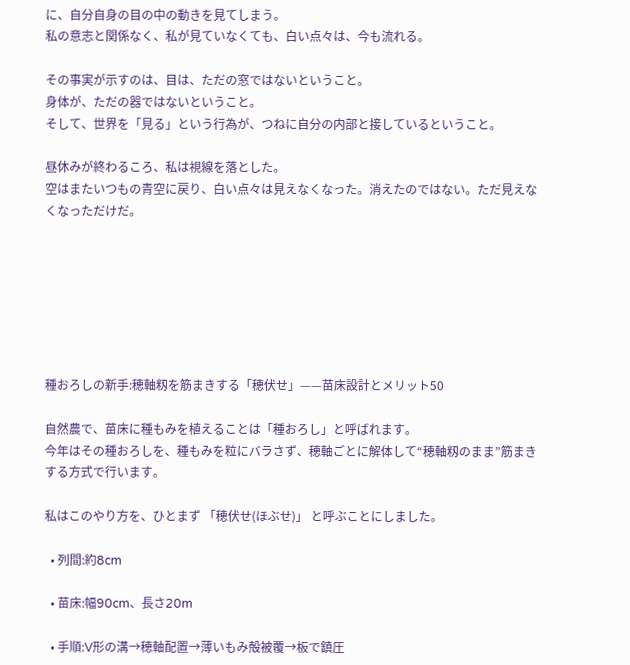に、自分自身の目の中の動きを見てしまう。
私の意志と関係なく、私が見ていなくても、白い点々は、今も流れる。

その事実が示すのは、目は、ただの窓ではないということ。
身体が、ただの器ではないということ。
そして、世界を「見る」という行為が、つねに自分の内部と接しているということ。

昼休みが終わるころ、私は視線を落とした。
空はまたいつもの青空に戻り、白い点々は見えなくなった。消えたのではない。ただ見えなくなっただけだ。







種おろしの新手:穂軸籾を筋まきする「穂伏せ」——苗床設計とメリット50

自然農で、苗床に種もみを植えることは「種おろし」と呼ばれます。
今年はその種おろしを、種もみを粒にバラさず、穂軸ごとに解体して“穂軸籾のまま”筋まきする方式で行います。

私はこのやり方を、ひとまず 「穂伏せ(ほぶせ)」 と呼ぶことにしました。

  • 列間:約8cm

  • 苗床:幅90cm、長さ20m

  • 手順:V形の溝→穂軸配置→薄いもみ殻被覆→板で鎮圧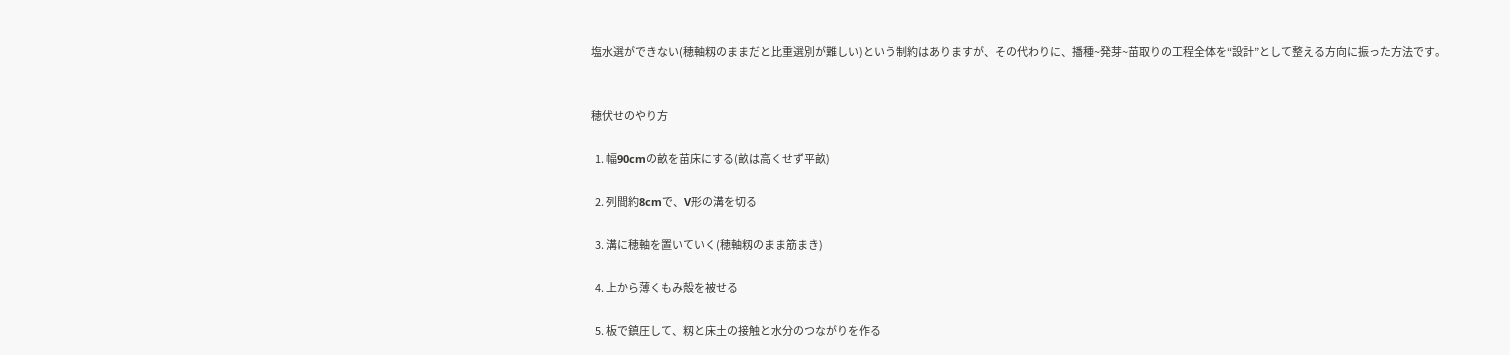塩水選ができない(穂軸籾のままだと比重選別が難しい)という制約はありますが、その代わりに、播種~発芽~苗取りの工程全体を“設計”として整える方向に振った方法です。


穂伏せのやり方

  1. 幅90cmの畝を苗床にする(畝は高くせず平畝)

  2. 列間約8cmで、V形の溝を切る

  3. 溝に穂軸を置いていく(穂軸籾のまま筋まき)

  4. 上から薄くもみ殻を被せる

  5. 板で鎮圧して、籾と床土の接触と水分のつながりを作る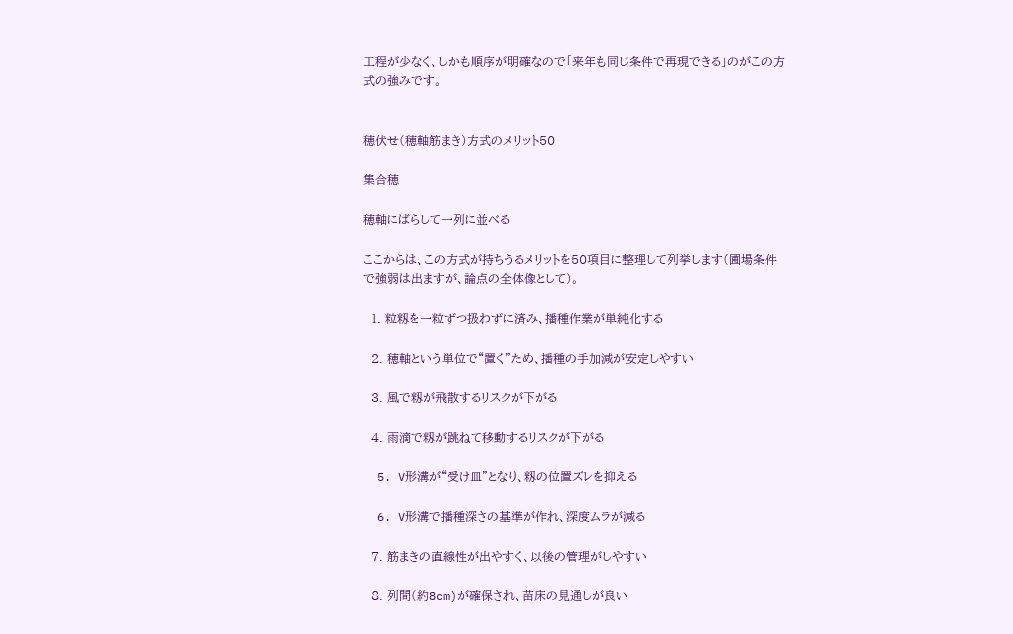工程が少なく、しかも順序が明確なので「来年も同じ条件で再現できる」のがこの方式の強みです。


穂伏せ(穂軸筋まき)方式のメリット50

集合穂

穂軸にばらして一列に並べる

ここからは、この方式が持ちうるメリットを50項目に整理して列挙します(圃場条件で強弱は出ますが、論点の全体像として)。

  1. 粒籾を一粒ずつ扱わずに済み、播種作業が単純化する

  2. 穂軸という単位で“置く”ため、播種の手加減が安定しやすい

  3. 風で籾が飛散するリスクが下がる

  4. 雨滴で籾が跳ねて移動するリスクが下がる

  5. V形溝が“受け皿”となり、籾の位置ズレを抑える

  6. V形溝で播種深さの基準が作れ、深度ムラが減る

  7. 筋まきの直線性が出やすく、以後の管理がしやすい

  8. 列間(約8cm)が確保され、苗床の見通しが良い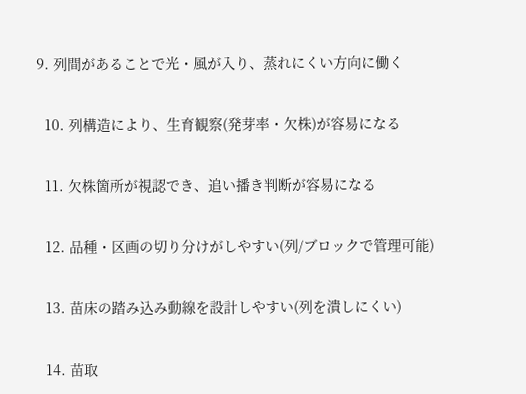9. 列間があることで光・風が入り、蒸れにくい方向に働く

  10. 列構造により、生育観察(発芽率・欠株)が容易になる

  11. 欠株箇所が視認でき、追い播き判断が容易になる

  12. 品種・区画の切り分けがしやすい(列/ブロックで管理可能)

  13. 苗床の踏み込み動線を設計しやすい(列を潰しにくい)

  14. 苗取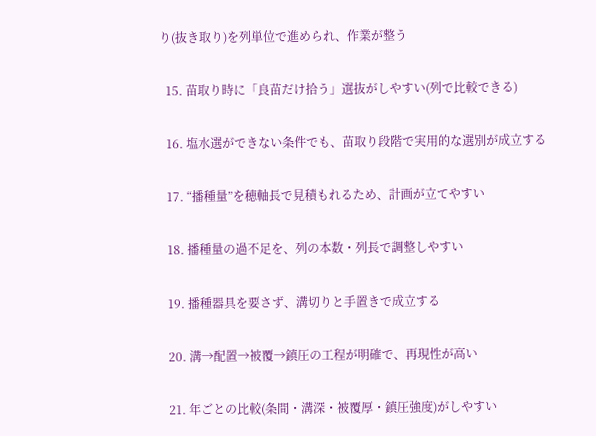り(抜き取り)を列単位で進められ、作業が整う

  15. 苗取り時に「良苗だけ拾う」選抜がしやすい(列で比較できる)

  16. 塩水選ができない条件でも、苗取り段階で実用的な選別が成立する

  17. “播種量”を穂軸長で見積もれるため、計画が立てやすい

  18. 播種量の過不足を、列の本数・列長で調整しやすい

  19. 播種器具を要さず、溝切りと手置きで成立する

  20. 溝→配置→被覆→鎮圧の工程が明確で、再現性が高い

  21. 年ごとの比較(条間・溝深・被覆厚・鎮圧強度)がしやすい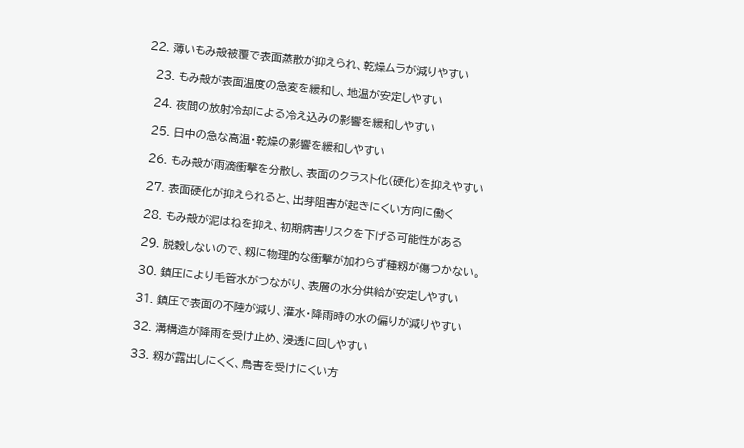22. 薄いもみ殻被覆で表面蒸散が抑えられ、乾燥ムラが減りやすい

  23. もみ殻が表面温度の急変を緩和し、地温が安定しやすい

  24. 夜間の放射冷却による冷え込みの影響を緩和しやすい

  25. 日中の急な高温・乾燥の影響を緩和しやすい

  26. もみ殻が雨滴衝撃を分散し、表面のクラスト化(硬化)を抑えやすい

  27. 表面硬化が抑えられると、出芽阻害が起きにくい方向に働く

  28. もみ殻が泥はねを抑え、初期病害リスクを下げる可能性がある

  29. 脱穀しないので、籾に物理的な衝撃が加わらず種籾が傷つかない。

  30. 鎮圧により毛管水がつながり、表層の水分供給が安定しやすい

  31. 鎮圧で表面の不陸が減り、灌水・降雨時の水の偏りが減りやすい

  32. 溝構造が降雨を受け止め、浸透に回しやすい

  33. 籾が露出しにくく、鳥害を受けにくい方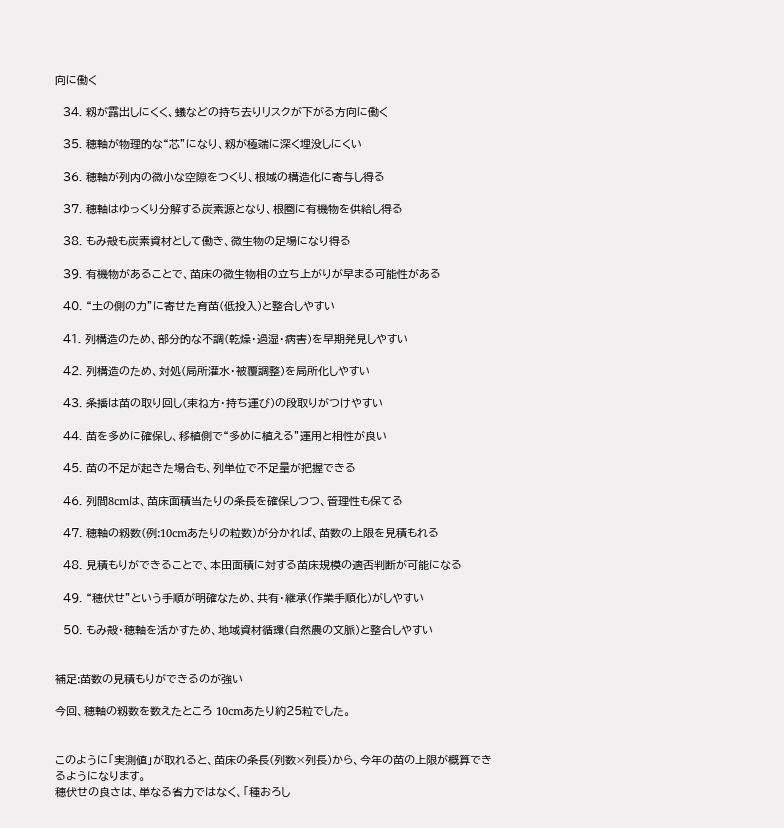向に働く

  34. 籾が露出しにくく、蟻などの持ち去りリスクが下がる方向に働く

  35. 穂軸が物理的な“芯”になり、籾が極端に深く埋没しにくい

  36. 穂軸が列内の微小な空隙をつくり、根域の構造化に寄与し得る

  37. 穂軸はゆっくり分解する炭素源となり、根圏に有機物を供給し得る

  38. もみ殻も炭素資材として働き、微生物の足場になり得る

  39. 有機物があることで、苗床の微生物相の立ち上がりが早まる可能性がある

  40. “土の側の力”に寄せた育苗(低投入)と整合しやすい

  41. 列構造のため、部分的な不調(乾燥・過湿・病害)を早期発見しやすい

  42. 列構造のため、対処(局所灌水・被覆調整)を局所化しやすい

  43. 条播は苗の取り回し(束ね方・持ち運び)の段取りがつけやすい

  44. 苗を多めに確保し、移植側で“多めに植える”運用と相性が良い

  45. 苗の不足が起きた場合も、列単位で不足量が把握できる

  46. 列間8cmは、苗床面積当たりの条長を確保しつつ、管理性も保てる

  47. 穂軸の籾数(例:10cmあたりの粒数)が分かれば、苗数の上限を見積もれる

  48. 見積もりができることで、本田面積に対する苗床規模の適否判断が可能になる

  49. “穂伏せ”という手順が明確なため、共有・継承(作業手順化)がしやすい

  50. もみ殻・穂軸を活かすため、地域資材循環(自然農の文脈)と整合しやすい


補足:苗数の見積もりができるのが強い

今回、穂軸の籾数を数えたところ 10cmあたり約25粒でした。


このように「実測値」が取れると、苗床の条長(列数×列長)から、今年の苗の上限が概算できるようになります。
穂伏せの良さは、単なる省力ではなく、「種おろし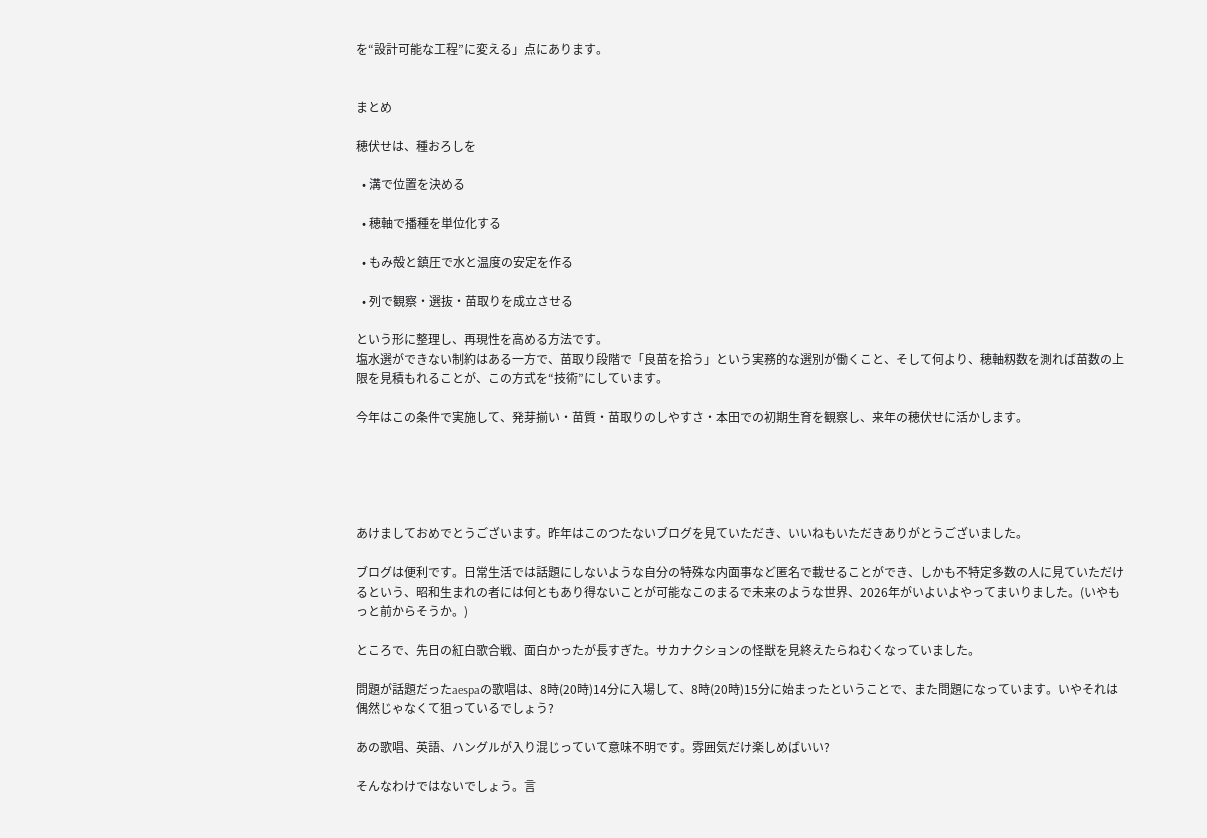を“設計可能な工程”に変える」点にあります。


まとめ

穂伏せは、種おろしを

  • 溝で位置を決める

  • 穂軸で播種を単位化する

  • もみ殻と鎮圧で水と温度の安定を作る

  • 列で観察・選抜・苗取りを成立させる

という形に整理し、再現性を高める方法です。
塩水選ができない制約はある一方で、苗取り段階で「良苗を拾う」という実務的な選別が働くこと、そして何より、穂軸籾数を測れば苗数の上限を見積もれることが、この方式を“技術”にしています。

今年はこの条件で実施して、発芽揃い・苗質・苗取りのしやすさ・本田での初期生育を観察し、来年の穂伏せに活かします。





あけましておめでとうございます。昨年はこのつたないブログを見ていただき、いいねもいただきありがとうございました。

ブログは便利です。日常生活では話題にしないような自分の特殊な内面事など匿名で載せることができ、しかも不特定多数の人に見ていただけるという、昭和生まれの者には何ともあり得ないことが可能なこのまるで未来のような世界、2026年がいよいよやってまいりました。(いやもっと前からそうか。)

ところで、先日の紅白歌合戦、面白かったが長すぎた。サカナクションの怪獣を見終えたらねむくなっていました。

問題が話題だったaespaの歌唱は、8時(20時)14分に入場して、8時(20時)15分に始まったということで、また問題になっています。いやそれは偶然じゃなくて狙っているでしょう?

あの歌唱、英語、ハングルが入り混じっていて意味不明です。雰囲気だけ楽しめばいい?

そんなわけではないでしょう。言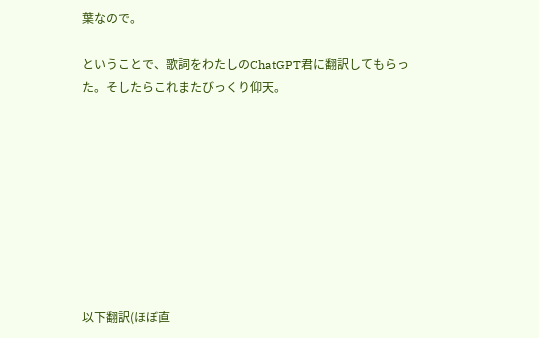葉なので。

ということで、歌詞をわたしのChatGPT君に翻訳してもらった。そしたらこれまたびっくり仰天。









以下翻訳(ほぼ直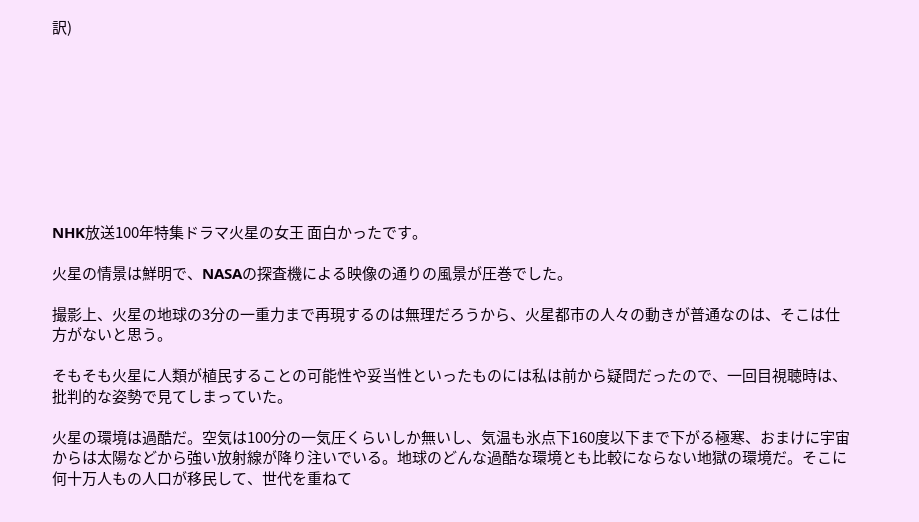訳)









NHK放送100年特集ドラマ火星の女王 面白かったです。

火星の情景は鮮明で、NASAの探査機による映像の通りの風景が圧巻でした。

撮影上、火星の地球の3分の一重力まで再現するのは無理だろうから、火星都市の人々の動きが普通なのは、そこは仕方がないと思う。

そもそも火星に人類が植民することの可能性や妥当性といったものには私は前から疑問だったので、一回目視聴時は、批判的な姿勢で見てしまっていた。

火星の環境は過酷だ。空気は100分の一気圧くらいしか無いし、気温も氷点下160度以下まで下がる極寒、おまけに宇宙からは太陽などから強い放射線が降り注いでいる。地球のどんな過酷な環境とも比較にならない地獄の環境だ。そこに何十万人もの人口が移民して、世代を重ねて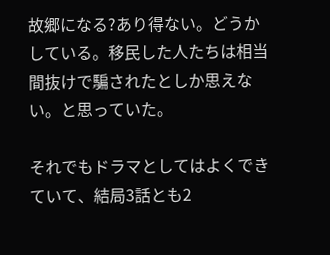故郷になる?あり得ない。どうかしている。移民した人たちは相当間抜けで騙されたとしか思えない。と思っていた。

それでもドラマとしてはよくできていて、結局3話とも2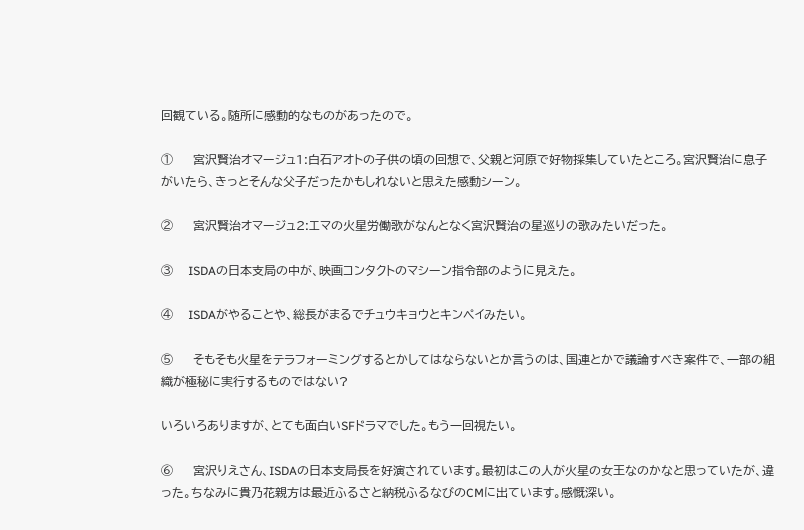回観ている。随所に感動的なものがあったので。

①     宮沢賢治オマージュ1:白石アオトの子供の頃の回想で、父親と河原で好物採集していたところ。宮沢賢治に息子がいたら、きっとそんな父子だったかもしれないと思えた感動シーン。

②     宮沢賢治オマージュ2:エマの火星労働歌がなんとなく宮沢賢治の星巡りの歌みたいだった。

③     ISDAの日本支局の中が、映画コンタクトのマシーン指令部のように見えた。

④     ISDAがやることや、総長がまるでチュウキョウとキンペイみたい。

⑤     そもそも火星をテラフォーミングするとかしてはならないとか言うのは、国連とかで議論すべき案件で、一部の組織が極秘に実行するものではない?

いろいろありますが、とても面白いSFドラマでした。もう一回視たい。

⑥     宮沢りえさん、ISDAの日本支局長を好演されています。最初はこの人が火星の女王なのかなと思っていたが、違った。ちなみに貴乃花親方は最近ふるさと納税ふるなびのCMに出ています。感慨深い。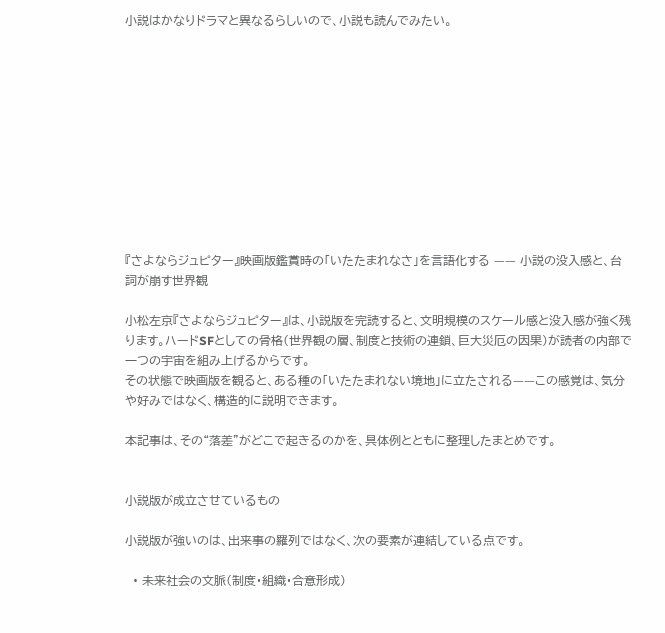小説はかなりドラマと異なるらしいので、小説も読んでみたい。











『さよならジュピター』映画版鑑賞時の「いたたまれなさ」を言語化する —— 小説の没入感と、台詞が崩す世界観

小松左京『さよならジュピター』は、小説版を完読すると、文明規模のスケール感と没入感が強く残ります。ハードSFとしての骨格(世界観の層、制度と技術の連鎖、巨大災厄の因果)が読者の内部で一つの宇宙を組み上げるからです。
その状態で映画版を観ると、ある種の「いたたまれない境地」に立たされる——この感覚は、気分や好みではなく、構造的に説明できます。

本記事は、その“落差”がどこで起きるのかを、具体例とともに整理したまとめです。


小説版が成立させているもの

小説版が強いのは、出来事の羅列ではなく、次の要素が連結している点です。

  • 未来社会の文脈(制度・組織・合意形成)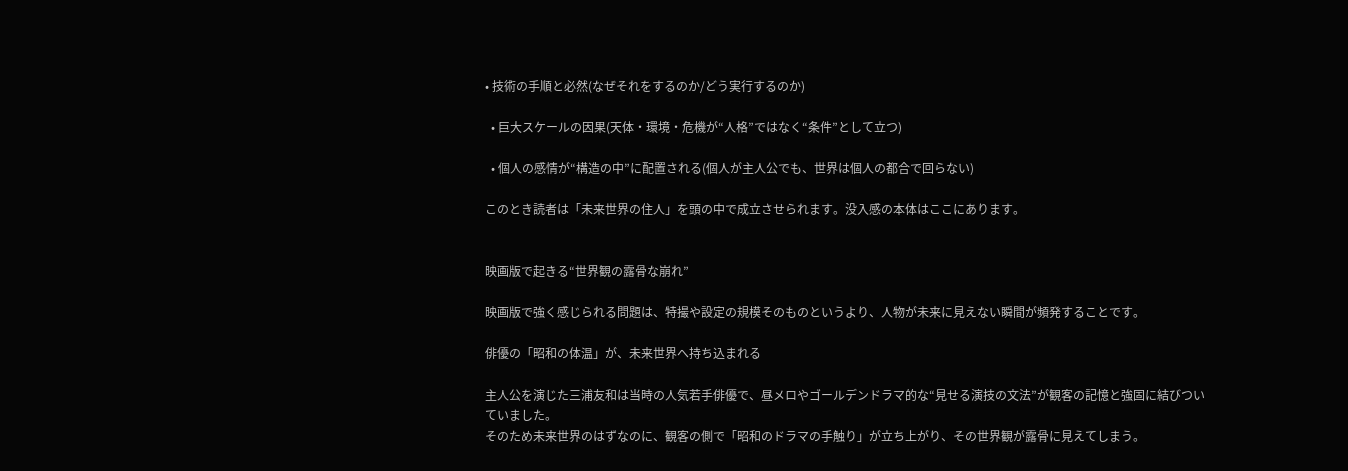• 技術の手順と必然(なぜそれをするのか/どう実行するのか)

  • 巨大スケールの因果(天体・環境・危機が“人格”ではなく“条件”として立つ)

  • 個人の感情が“構造の中”に配置される(個人が主人公でも、世界は個人の都合で回らない)

このとき読者は「未来世界の住人」を頭の中で成立させられます。没入感の本体はここにあります。


映画版で起きる“世界観の露骨な崩れ”

映画版で強く感じられる問題は、特撮や設定の規模そのものというより、人物が未来に見えない瞬間が頻発することです。

俳優の「昭和の体温」が、未来世界へ持ち込まれる

主人公を演じた三浦友和は当時の人気若手俳優で、昼メロやゴールデンドラマ的な“見せる演技の文法”が観客の記憶と強固に結びついていました。
そのため未来世界のはずなのに、観客の側で「昭和のドラマの手触り」が立ち上がり、その世界観が露骨に見えてしまう。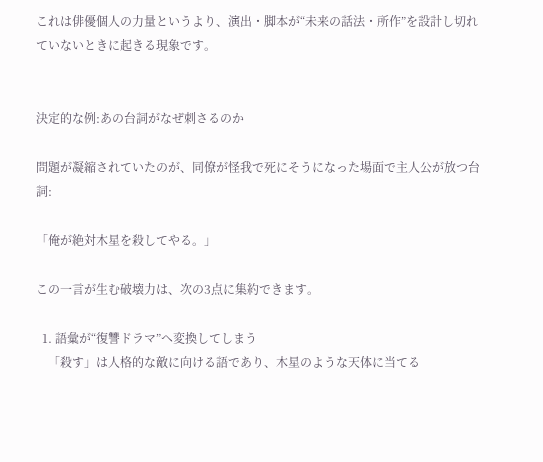これは俳優個人の力量というより、演出・脚本が“未来の話法・所作”を設計し切れていないときに起きる現象です。


決定的な例:あの台詞がなぜ刺さるのか

問題が凝縮されていたのが、同僚が怪我で死にそうになった場面で主人公が放つ台詞:

「俺が絶対木星を殺してやる。」

この一言が生む破壊力は、次の3点に集約できます。

  1. 語彙が“復讐ドラマ”へ変換してしまう
    「殺す」は人格的な敵に向ける語であり、木星のような天体に当てる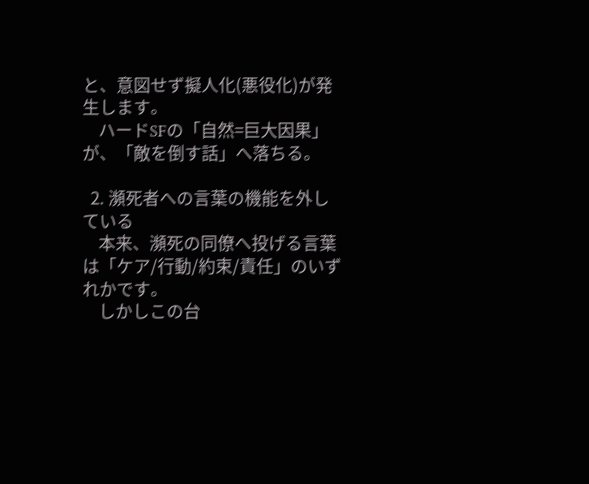と、意図せず擬人化(悪役化)が発生します。
    ハードSFの「自然=巨大因果」が、「敵を倒す話」へ落ちる。

  2. 瀕死者への言葉の機能を外している
    本来、瀕死の同僚へ投げる言葉は「ケア/行動/約束/責任」のいずれかです。
    しかしこの台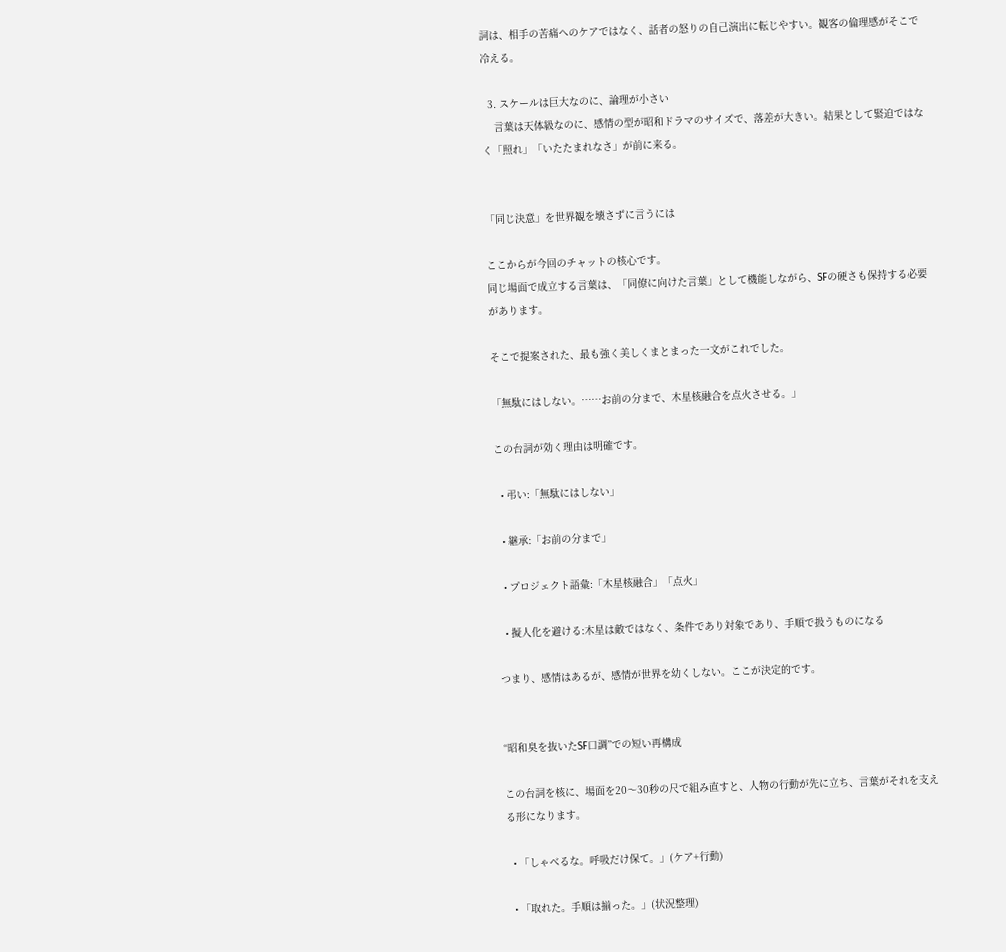詞は、相手の苦痛へのケアではなく、話者の怒りの自己演出に転じやすい。観客の倫理感がそこで冷える。

  3. スケールは巨大なのに、論理が小さい
    言葉は天体級なのに、感情の型が昭和ドラマのサイズで、落差が大きい。結果として緊迫ではなく「照れ」「いたたまれなさ」が前に来る。


「同じ決意」を世界観を壊さずに言うには

ここからが今回のチャットの核心です。
同じ場面で成立する言葉は、「同僚に向けた言葉」として機能しながら、SFの硬さも保持する必要があります。

そこで提案された、最も強く美しくまとまった一文がこれでした。

「無駄にはしない。……お前の分まで、木星核融合を点火させる。」

この台詞が効く理由は明確です。

  • 弔い:「無駄にはしない」

  • 継承:「お前の分まで」

  • プロジェクト語彙:「木星核融合」「点火」

  • 擬人化を避ける:木星は敵ではなく、条件であり対象であり、手順で扱うものになる

つまり、感情はあるが、感情が世界を幼くしない。ここが決定的です。


“昭和臭を抜いたSF口調”での短い再構成

この台詞を核に、場面を20〜30秒の尺で組み直すと、人物の行動が先に立ち、言葉がそれを支える形になります。

  • 「しゃべるな。呼吸だけ保て。」(ケア+行動)

  • 「取れた。手順は揃った。」(状況整理)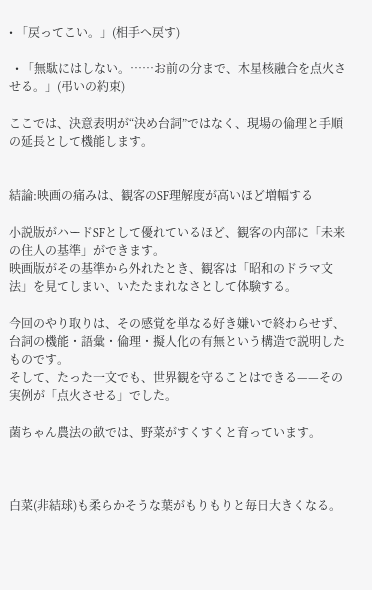• 「戻ってこい。」(相手へ戻す)

  • 「無駄にはしない。……お前の分まで、木星核融合を点火させる。」(弔いの約束)

ここでは、決意表明が“決め台詞”ではなく、現場の倫理と手順の延長として機能します。


結論:映画の痛みは、観客のSF理解度が高いほど増幅する

小説版がハードSFとして優れているほど、観客の内部に「未来の住人の基準」ができます。
映画版がその基準から外れたとき、観客は「昭和のドラマ文法」を見てしまい、いたたまれなさとして体験する。

今回のやり取りは、その感覚を単なる好き嫌いで終わらせず、台詞の機能・語彙・倫理・擬人化の有無という構造で説明したものです。
そして、たった一文でも、世界観を守ることはできる——その実例が「点火させる」でした。

菌ちゃん農法の畝では、野菜がすくすくと育っています。



白菜(非結球)も柔らかそうな葉がもりもりと毎日大きくなる。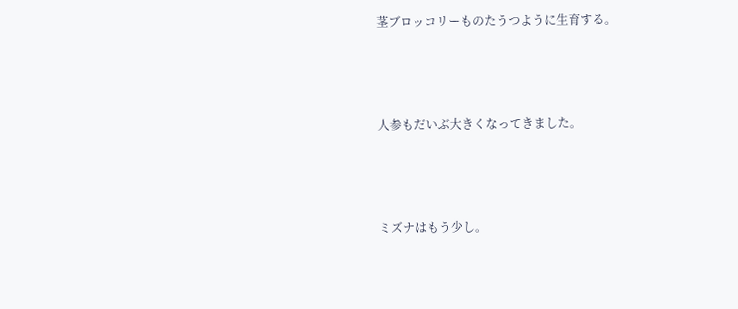茎ブロッコリーものたうつように生育する。



人参もだいぶ大きくなってきました。



ミズナはもう少し。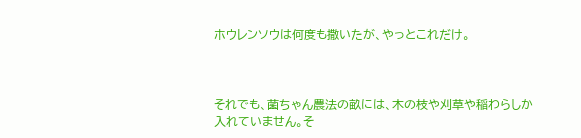ホウレンソウは何度も撒いたが、やっとこれだけ。



それでも、菌ちゃん農法の畝には、木の枝や刈草や稲わらしか入れていません。そ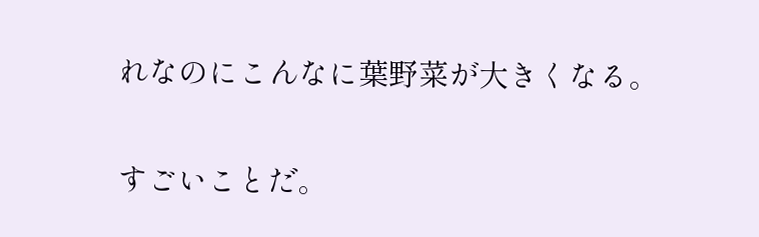れなのにこんなに葉野菜が大きくなる。

すごいことだ。